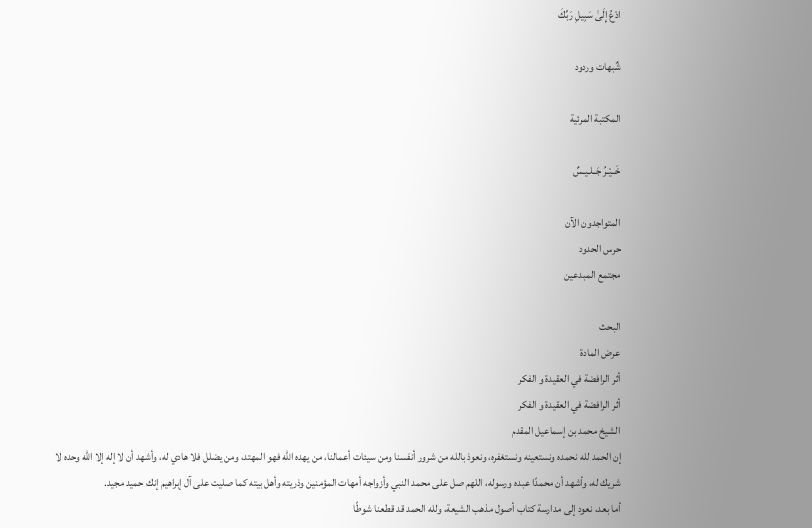ادْعُ إِلَىٰ سَبِيلِ رَبِّكَ

شٌبهات وردود

المكتبة المرئية

خَــيْـرُ جَــلـيـسٌ

المتواجدون الآن
حرس الحدود
مجتمع المبدعين

البحث
عرض المادة
أثر الرافضة في العقيدة و الفكر
أثر الرافضة في العقيدة و الفكر
الشيخ محمد بن إسماعيل المقدم
إن الحمد لله نحمده ونستعينه ونستغفره، ونعوذ بالله من شرور أنفسنا ومن سيئات أعمالنا، من يهده الله فهو المهتد، ومن يضلل فلا هادي له، وأشهد أن لا إله إلا الله وحده لا شريك له، وأشهد أن محمدًا عبده ورسوله، اللهم صل على محمد النبي وأزواجه أمهات المؤمنين وذريته وأهل بيته كما صليت على آل إبراهيم إنك حميد مجيد.
أما بعد، نعود إلى مدارسة كتاب أصول مذهب الشيعة، ولله الحمد قد قطعنا شوطًا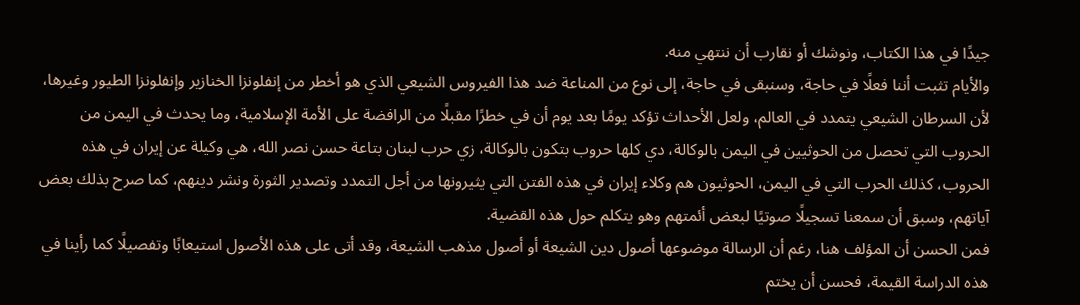جيدًا في هذا الكتاب، ونوشك أو نقارب أن ننتهي منه.
والأيام تثبت أننا فعلًا في حاجة، وسنبقى في حاجة، إلى نوع من المناعة ضد هذا الفيروس الشيعي الذي هو أخطر من إنفلونزا الخنازير وإنفلونزا الطيور وغيرها، لأن السرطان الشيعي يتمدد في العالم، ولعل الأحداث تؤكد يومًا بعد يوم أن في خطرًا مقبلًا من الرافضة على الأمة الإسلامية، وما يحدث في اليمن من الحروب التي تحصل من الحوثيين في اليمن بالوكالة، دي كلها حروب بتكون بالوكالة، زي حرب لبنان بتاعة حسن نصر الله، هي وكيلة عن إيران في هذه الحروب، كذلك الحرب التي في اليمن، الحوثيون هم وكلاء إيران في هذه الفتن التي يثيرونها من أجل التمدد وتصدير الثورة ونشر دينهم، كما صرح بذلك بعض آياتهم، وسبق أن سمعنا تسجيلًا صوتيًا لبعض أئمتهم وهو يتكلم حول هذه القضية.
فمن الحسن أن المؤلف هنا، رغم أن الرسالة موضوعها أصول دين الشيعة أو أصول مذهب الشيعة، وقد أتى على هذه الأصول استيعابًا وتفصيلًا كما رأينا في هذه الدراسة القيمة، فحسن أن يختم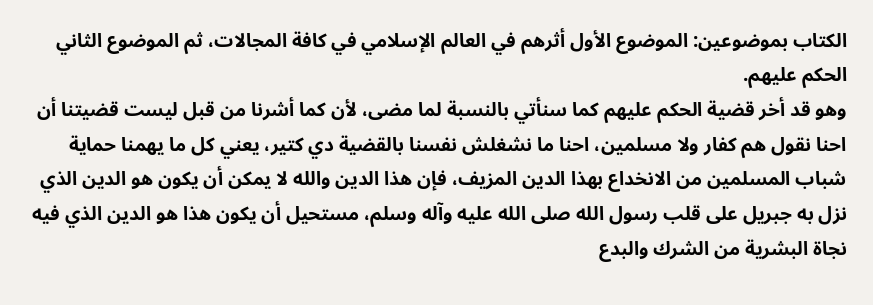الكتاب بموضوعين: الموضوع الأول أثرهم في العالم الإسلامي في كافة المجالات، ثم الموضوع الثاني الحكم عليهم.
وهو قد أخر قضية الحكم عليهم كما سنأتي بالنسبة لما مضى، لأن كما أشرنا من قبل ليست قضيتنا أن احنا نقول هم كفار ولا مسلمين، احنا ما نشغلش نفسنا بالقضية دي كتير، يعني كل ما يهمنا حماية شباب المسلمين من الانخداع بهذا الدين المزيف، فإن هذا الدين والله لا يمكن أن يكون هو الدين الذي نزل به جبريل على قلب رسول الله صلى الله عليه وآله وسلم، مستحيل أن يكون هذا هو الدين الذي فيه نجاة البشرية من الشرك والبدع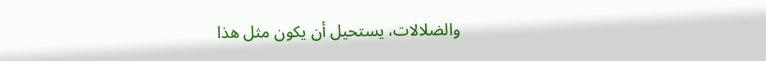والضلالات، يستحيل أن يكون مثل هذا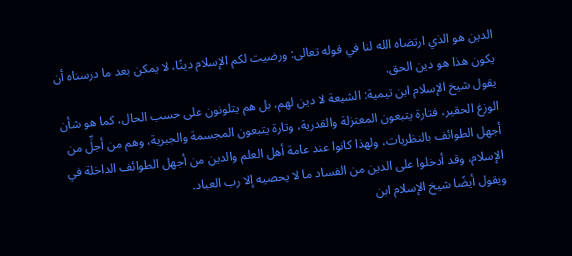الدين هو الذي ارتضاه الله لنا في قوله تعالى: ورضيت لكم الإسلام دينًا، لا يمكن بعد ما درسناه أن يكون هذا هو دين الحق.
يقول شيخ الإسلام ابن تيمية: الشيعة لا دين لهم، بل هم يتلونون على حسب الحال، كما هو شأن الوزغ الحقير، فتارة يتبعون المعتزلة والقدرية، وتارة يتبعون المجسمة والجبرية، وهم من أجلِّ من أجهل الطوائف بالنظريات، ولهذا كانوا عند عامة أهل العلم والدين من أجهل الطوائف الداخلة في الإسلام، وقد أدخلوا على الدين من الفساد ما لا يحصيه إلا رب العباد.
ويقول أيضًا شيخ الإسلام ابن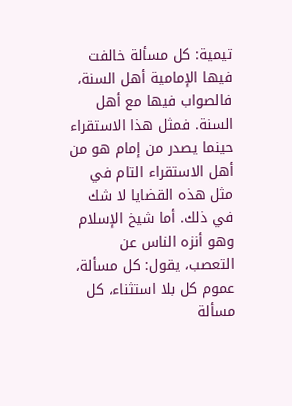تيمية: كل مسألة خالفت فيها الإمامية أهل السنة، فالصواب فيها مع أهل السنة. فمثل هذا الاستقراء حينما يصدر من إمام هو من أهل الاستقراء التام في مثل هذه القضايا لا شك في ذلك. أما شيخ الإسلام وهو أنزه الناس عن التعصب، يقول: كل مسألة، عموم كل بلا استثناء، كل مسألة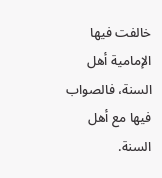خالفت فيها الإمامية أهل السنة، فالصواب فيها مع أهل السنة.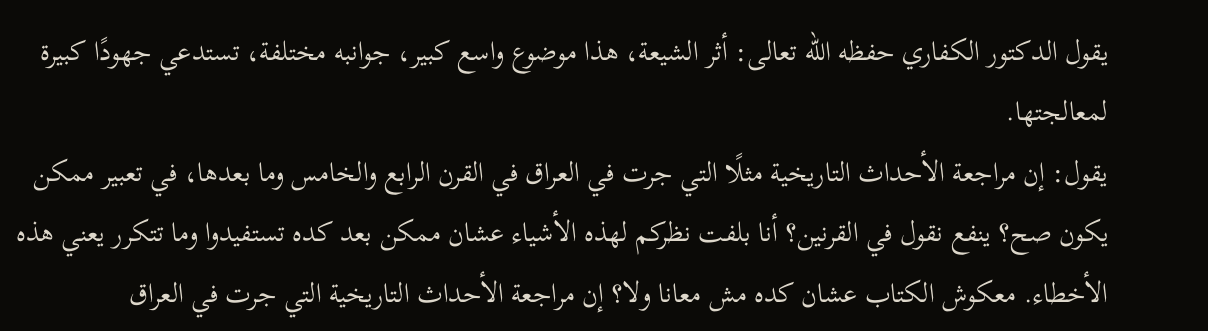يقول الدكتور الكفاري حفظه الله تعالى: أثر الشيعة، هذا موضوع واسع كبير، جوانبه مختلفة، تستدعي جهودًا كبيرة لمعالجتها.
يقول: إن مراجعة الأحداث التاريخية مثلًا التي جرت في العراق في القرن الرابع والخامس وما بعدها، في تعبير ممكن يكون صح؟ ينفع نقول في القرنين؟ أنا بلفت نظركم لهذه الأشياء عشان ممكن بعد كده تستفيدوا وما تتكرر يعني هذه الأخطاء. معكوش الكتاب عشان كده مش معانا ولا؟ إن مراجعة الأحداث التاريخية التي جرت في العراق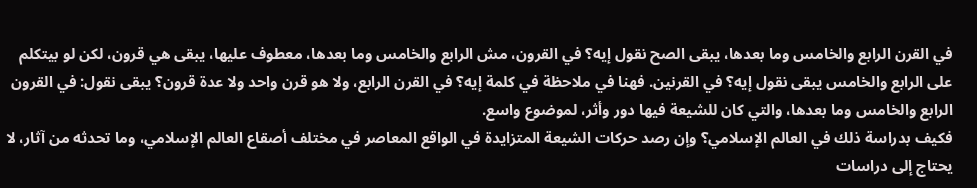في القرن الرابع والخامس وما بعدها، يبقى الصح نقول إيه؟ في القرون، مش الرابع والخامس وما بعدها، معطوف عليها، يبقى هي قرون، لكن لو بيتكلم على الرابع والخامس يبقى نقول إيه؟ في القرنين. فهنا في ملاحظة في كلمة إيه؟ في القرن الرابع، ولا هو قرن واحد ولا عدة قرون؟ يبقى نقول: في القرون الرابع والخامس وما بعدها، والتي كان للشيعة فيها دور وأثر، لموضوع واسع.
فكيف بدراسة ذلك في العالم الإسلامي؟ وإن رصد حركات الشيعة المتزايدة في الواقع المعاصر في مختلف أصقاع العالم الإسلامي، وما تحدثه من آثار، لا يحتاج إلى دراسات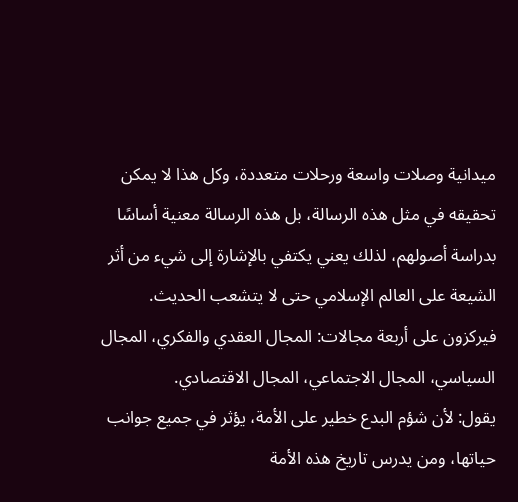ميدانية وصلات واسعة ورحلات متعددة، وكل هذا لا يمكن تحقيقه في مثل هذه الرسالة، بل هذه الرسالة معنية أساسًا بدراسة أصولهم، لذلك يعني يكتفي بالإشارة إلى شيء من أثر الشيعة على العالم الإسلامي حتى لا يتشعب الحديث.
فيركزون على أربعة مجالات: المجال العقدي والفكري، المجال السياسي، المجال الاجتماعي، المجال الاقتصادي.
يقول: لأن شؤم البدع خطير على الأمة، يؤثر في جميع جوانب حياتها، ومن يدرس تاريخ هذه الأمة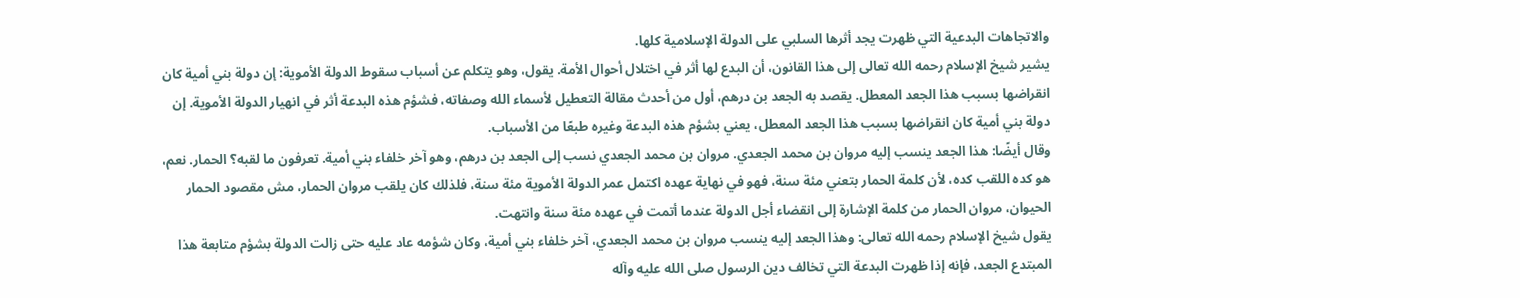والاتجاهات البدعية التي ظهرت يجد أثرها السلبي على الدولة الإسلامية كلها.
يشير شيخ الإسلام رحمه الله تعالى إلى هذا القانون، أن البدع لها أثر في اختلال أحوال الأمة. يقول، وهو يتكلم عن أسباب سقوط الدولة الأموية: إن دولة بني أمية كان انقراضها بسبب هذا الجعد المعطل. يقصد به الجعد بن درهم، أول من أحدث مقالة التعطيل لأسماء الله وصفاته، فشؤم هذه البدعة أثر في انهيار الدولة الأموية. إن دولة بني أمية كان انقراضها بسبب هذا الجعد المعطل، يعني بشؤم هذه البدعة وغيره طبعًا من الأسباب.
وقال أيضًا: هذا الجعد ينسب إليه مروان بن محمد الجعدي. مروان بن محمد الجعدي نسب إلى الجعد بن درهم، وهو آخر خلفاء بني أمية. تعرفون ما لقبه؟ الحمار. نعم، هو كده اللقب كده، لأن كلمة الحمار بتعني مئة سنة، فهو في نهاية عهده اكتمل عمر الدولة الأموية مئة سنة، فلذلك كان يلقب مروان الحمار، مش مقصود الحمار الحيوان، مروان الحمار من كلمة الإشارة إلى انقضاء أجل الدولة عندما أتمت في عهده مئة سنة وانتهت.
يقول شيخ الإسلام رحمه الله تعالى: وهذا الجعد إليه ينسب مروان بن محمد الجعدي، آخر خلفاء بني أمية، وكان شؤمه عاد عليه حتى زالت الدولة بشؤم متابعة هذا المبتدع الجعد، فإنه إذا ظهرت البدعة التي تخالف دين الرسول صلى الله عليه وآله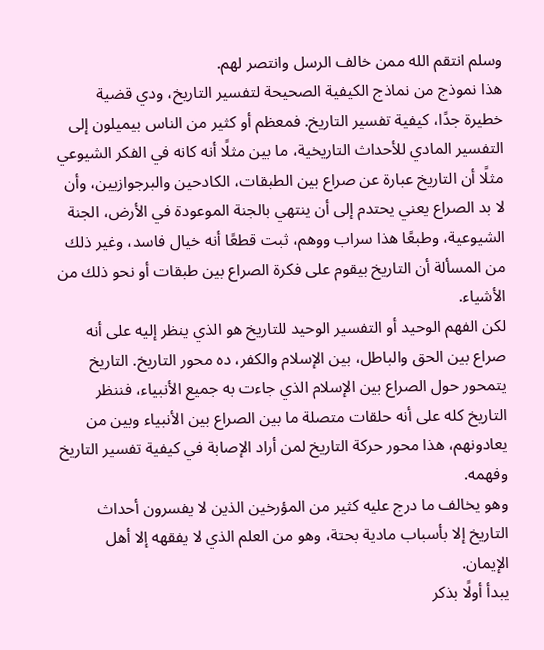وسلم انتقم الله ممن خالف الرسل وانتصر لهم.
هذا نموذج من نماذج الكيفية الصحيحة لتفسير التاريخ، ودي قضية خطيرة جدًا، كيفية تفسير التاريخ. فمعظم أو كثير من الناس بيميلون إلى التفسير المادي للأحداث التاريخية، ما بين مثلًا أنه كانه في الفكر الشيوعي مثلًا أن التاريخ عبارة عن صراع بين الطبقات، الكادحين والبرجوازيين، وأن لا بد الصراع يعني يحتدم إلى أن ينتهي بالجنة الموعودة في الأرض، الجنة الشيوعية، وطبعًا هذا سراب ووهم، ثبت قطعًا أنه خيال فاسد، وغير ذلك من المسألة أن التاريخ بيقوم على فكرة الصراع بين طبقات أو نحو ذلك من الأشياء.
لكن الفهم الوحيد أو التفسير الوحيد للتاريخ هو الذي ينظر إليه على أنه صراع بين الحق والباطل، بين الإسلام والكفر، ده محور التاريخ. التاريخ يتمحور حول الصراع بين الإسلام الذي جاءت به جميع الأنبياء، فننظر التاريخ كله على أنه حلقات متصلة ما بين الصراع بين الأنبياء وبين من يعادونهم، هذا محور حركة التاريخ لمن أراد الإصابة في كيفية تفسير التاريخ وفهمه.
وهو يخالف ما درج عليه كثير من المؤرخين الذين لا يفسرون أحداث التاريخ إلا بأسباب مادية بحتة، وهو من العلم الذي لا يفقهه إلا أهل الإيمان.
يبدأ أولًا بذكر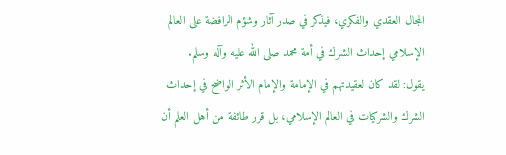المجال العقدي والفكري، فيذكر في صدر آثار وشؤم الرافضة على العالم الإسلامي إحداث الشرك في أمة محمد صلى الله عليه وآله وسلم.
يقول: لقد كان لعقيدتهم في الإمامة والإمام الأثر الواضح في إحداث الشرك والشركيات في العالم الإسلامي، بل قرر طائفة من أهل العلم أن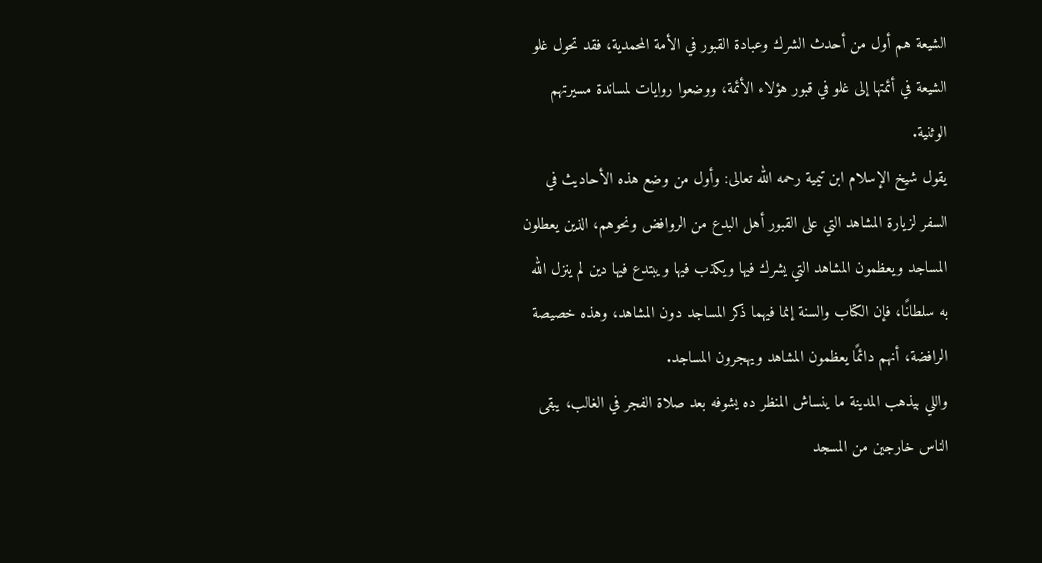الشيعة هم أول من أحدث الشرك وعبادة القبور في الأمة المحمدية، فقد تحول غلو الشيعة في أئمتها إلى غلو في قبور هؤلاء الأئمة، ووضعوا روايات لمساندة مسيرتهم الوثنية.
يقول شيخ الإسلام ابن تيمية رحمه الله تعالى: وأول من وضع هذه الأحاديث في السفر لزيارة المشاهد التي على القبور أهل البدع من الروافض ونحوهم، الذين يعطلون المساجد ويعظمون المشاهد التي يشرك فيها ويكذب فيها ويبتدع فيها دين لم ينزل الله به سلطانًا، فإن الكتاب والسنة إنما فيهما ذكر المساجد دون المشاهد، وهذه خصيصة الرافضة، أنهم دائمًا يعظمون المشاهد ويهجرون المساجد.
واللي بيذهب المدينة ما ينساش المنظر ده يشوفه بعد صلاة الفجر في الغالب، يبقى الناس خارجين من المسجد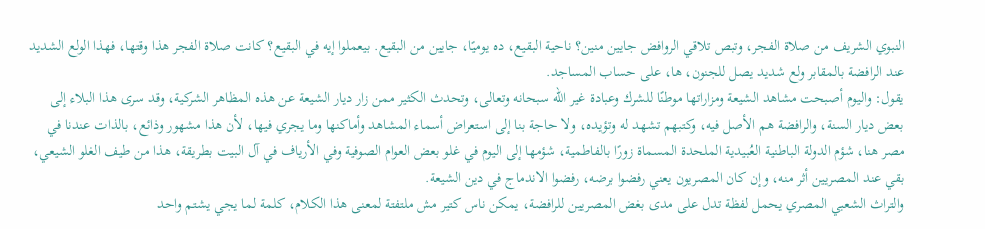النبوي الشريف من صلاة الفجر، وتبص تلاقي الروافض جايين منين؟ ناحية البقيع، ده يوميًا، جايين من البقيع. بيعملوا إيه في البقيع؟ كانت صلاة الفجر هذا وقتها، فهذا الولع الشديد عند الرافضة بالمقابر ولع شديد يصل للجنون، ها، على حساب المساجد.
يقول: واليوم أصبحت مشاهد الشيعة ومزاراتها موطنًا للشرك وعبادة غير الله سبحانه وتعالى، وتحدث الكثير ممن زار ديار الشيعة عن هذه المظاهر الشركية، وقد سرى هذا البلاء إلى بعض ديار السنة، والرافضة هم الأصل فيه، وكتبهم تشهد له وتؤيده، ولا حاجة بنا إلى استعراض أسماء المشاهد وأماكنها وما يجري فيها، لأن هذا مشهور وذائع، بالذات عندنا في مصر هنا، شؤم الدولة الباطنية العُبيدية الملحدة المسماة زورًا بالفاطمية، شؤمها إلى اليوم في غلو بعض العوام الصوفية وفي الأرياف في آل البيت بطريقة، هذا من طيف الغلو الشيعي، بقي عند المصريين أثر منه، وإن كان المصريون يعني رفضوا برضه، رفضوا الاندماج في دين الشيعة.
والتراث الشعبي المصري يحمل لفظة تدل على مدى بغض المصريين للرافضة، يمكن ناس كتير مش ملتفتة لمعنى هذا الكلام، كلمة لما يجي يشتم واحد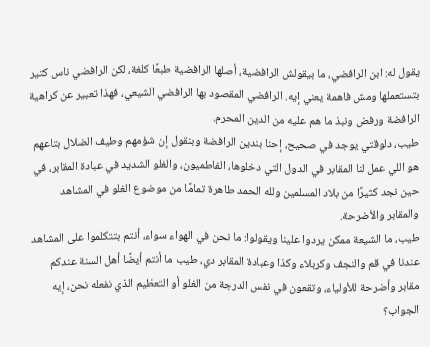يقول له: ابن الرافضي، ما بيقولش الرافضية، أصلها الرافضية طبعًا كلغة، لكن الرافضي ناس كتير بتستعملها ومش فاهمة يعني إيه. الرافضي المقصود بها الرافضي الشيعي، فهذا تعبير عن كراهية الرافضة ورفض ونبذ ما هم عليه من الدين المحرم.
طيب، دلوقتي يوجد في صحيح، إحنا بندين الرافضة وبنقول إن شؤمهم وطيف الضلال بتاعهم هو اللي عمل لنا المقابر في الدول التي دخلوها، الفاطميون، والغلو الشديد في عبادة المقابر، في حين نجد كثيرًا من بلاد المسلمين ولله الحمد طاهرة تمامًا من موضوع الغلو في المشاهد والمقابر والأضرحة.
طيب، ما الشيعة ممكن يردوا علينا ويقولوا: ما نحن في الهواء سواء، أنتم بتتكلموا على المشاهد عندنا في قم والنجف وكربلاء وكذا وعبادة المقابر دي، طيب ما أنتم أيضًا أهل السنة عندكم مقابر وأضرحة للأولياء، وتقعون في نفس الدرجة من الغلو أو التعظيم الذي نفعله نحن، إيه الجواب؟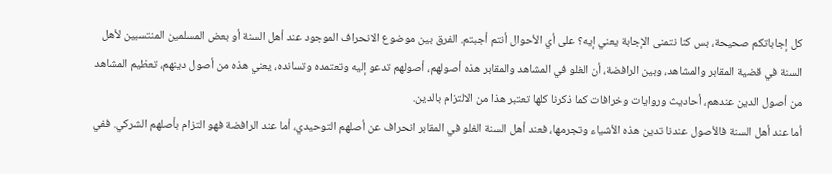كل إجاباتكم صحيحة، بس كنا نتمنى الإجابة يعني إيه؟ على أي الأحوال أنتم أجبتم. الفرق بين موضوع الانحراف الموجود عند أهل السنة أو بعض المسلمين المنتسبين لأهل السنة في قضية المقابر والمشاهد، وبين الرافضة، أن الغلو في المشاهد والمقابر هذه أصولهم، أصولهم تدعو إليه وتعتمده وتسانده، يعني هذه من أصول دينهم، تعظيم المشاهد من أصول الدين عندهم، أحاديث وروايات وخرافات كما ذكرنا كلها تعتبر هذا من الالتزام بالدين.
أما عند أهل السنة فالأصول عندنا تدين هذه الأشياء وتجرمها، فعند أهل السنة الغلو في المقابر انحراف عن أصلهم التوحيدي، أما عند الرافضة فهو التزام بأصلهم الشركي. ففي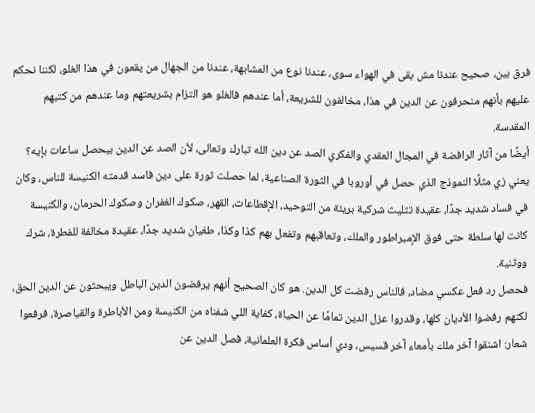فرق بين، صحيح عندنا مش بقى في الهواء سوى، عندنا نوع من المشابهة، عندنا من الجهال من يقعون في هذا الغلو، لكننا نحكم عليهم بأنهم منحرفون عن الدين في هذا، مخالفون للشريعة، أما عندهم فالغلو هو التزام بشريعتهم وما عندهم من كتبهم المقدسة.
أيضًا من آثار الرافضة في المجال العقدي والفكري الصد عن دين الله تبارك وتعالى، لأن الصد عن الدين بيحصل ساعات بإيه؟ يعني زي مثلًا النموذج الذي حصل في أوروبا في الثورة الصناعية، لما حصلت ثورة على دين فاسد قدمته الكنيسة للناس، وكان في فساد شديد جدًا، عقيدة تثليث شركية بريئة من التوحيد، الإقطاعات، القهر، صكوك الغفران وصكوك الحرمان، والكنيسة كانت لها سلطة حتى فوق الإمبراطور والملك، وتعاقبهم وتفعل بهم كذا وكذا، طغيان شديد جدًا، عقيدة مخالفة للفطرة، شرك ووثنية.
فحصل رد فعل عكسي مضاد، فالناس رفضت كل الدين. هو كان الصحيح أنهم يرفضون الدين الباطل ويبحثون عن الدين الحق، لكنهم رفضوا الأديان كلها، وقدروا عزل الدين تمامًا عن الحياة، كفاية اللي شفناه من الكنيسة ومن الأباطرة والقياصرة، فرفعوا شعار: اشنقوا آخر ملك بأمعاء آخر قسيس، ودي أساس فكرة العلمانية، فصل الدين عن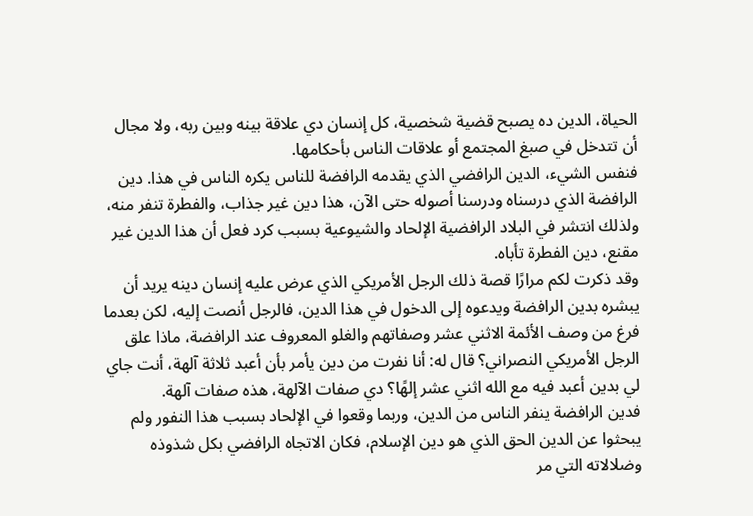الحياة، الدين ده يصبح قضية شخصية، كل إنسان دي علاقة بينه وبين ربه، ولا مجال أن تتدخل في صبغ المجتمع أو علاقات الناس بأحكامها.
فنفس الشيء، الدين الرافضي الذي يقدمه الرافضة للناس يكره الناس في هذا. دين الرافضة الذي درسناه ودرسنا أصوله حتى الآن، هذا دين غير جذاب، والفطرة تنفر منه، ولذلك انتشر في البلاد الرافضية الإلحاد والشيوعية بسبب كرد فعل أن هذا الدين غير مقنع، دين الفطرة تأباه.
وقد ذكرت لكم مرارًا قصة ذلك الرجل الأمريكي الذي عرض عليه إنسان دينه يريد أن يبشره بدين الرافضة ويدعوه إلى الدخول في هذا الدين، فالرجل أنصت إليه، لكن بعدما فرغ من وصف الأئمة الاثني عشر وصفاتهم والغلو المعروف عند الرافضة، ماذا علق الرجل الأمريكي النصراني؟ قال له: أنا نفرت من دين يأمر بأن أعبد ثلاثة آلهة، أنت جاي لي بدين أعبد فيه مع الله اثني عشر إلهًا؟ دي صفات الآلهة، هذه صفات آلهة.
فدين الرافضة ينفر الناس من الدين، وربما وقعوا في الإلحاد بسبب هذا النفور ولم يبحثوا عن الدين الحق الذي هو دين الإسلام، فكان الاتجاه الرافضي بكل شذوذه وضلالاته التي مر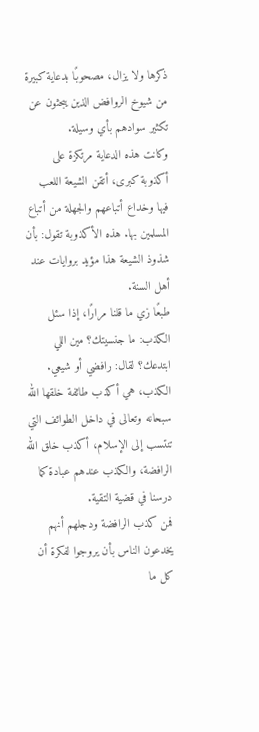ذكرها ولا يزال، مصحوبًا بدعاية كبيرة من شيوخ الروافض الذين يبحثون عن تكثير سوادهم بأي وسيلة.
وكانت هذه الدعاية مرتكزة على أكذوبة كبرى، أتقن الشيعة اللعب فيها وخداع أتباعهم والجهلة من أتباع المسلمين بها. هذه الأكذوبة تقول: بأن شذوذ الشيعة هذا مؤيد بروايات عند أهل السنة.
طبعًا زي ما قلنا مرارًا، إذا سئل الكذب: ما جنسيتك؟ مين اللي ابتدعك؟ لقال: رافضي أو شيعي. الكذب، هي أكذب طائفة خلقها الله سبحانه وتعالى في داخل الطوائف التي تنتسب إلى الإسلام، أكذب خلق الله الرافضة، والكذب عندهم عبادة كما درسنا في قضية التقية.
فمن كذب الرافضة ودجلهم أنهم يخدعون الناس بأن يروجوا لفكرة أن كل ما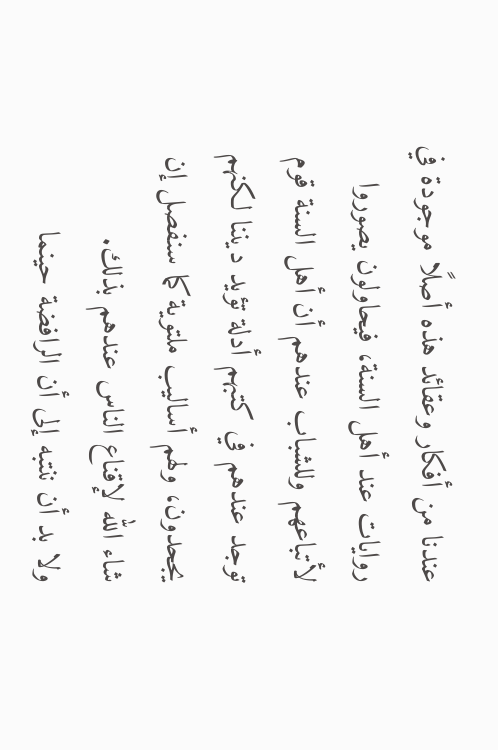عندنا من أفكار وعقائد هذه أصلًا موجودة في روايات عند أهل السنة، فيحاولون يصوروا لأتباعهم وللشباب عندهم أن أهل السنة قوم توجد عندهم في كتبهم أدلة تؤيد ديننا لكنهم يجحدون، ولهم أساليب ملتوية كما سنفصل إن شاء الله لإقناع الناس عندهم بذلك.
ولا بد أن ننتبه إلى أن الرافضة حينما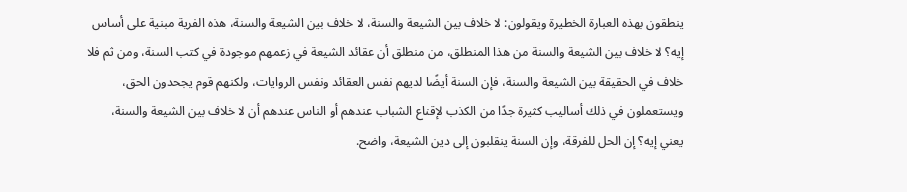ينطقون بهذه العبارة الخطيرة ويقولون: لا خلاف بين الشيعة والسنة، لا خلاف بين الشيعة والسنة، هذه الفرية مبنية على أساس إيه؟ لا خلاف بين الشيعة والسنة من هذا المنطلق، من منطلق أن عقائد الشيعة في زعمهم موجودة في كتب السنة، ومن ثم فلا خلاف في الحقيقة بين الشيعة والسنة، فإن السنة أيضًا لديهم نفس العقائد ونفس الروايات، ولكنهم قوم يجحدون الحق، ويستعملون في ذلك أساليب كثيرة جدًا من الكذب لإقناع الشباب عندهم أو الناس عندهم أن لا خلاف بين الشيعة والسنة، يعني إيه؟ إن الحل للفرقة، وإن السنة ينقلبون إلى دين الشيعة، واضح.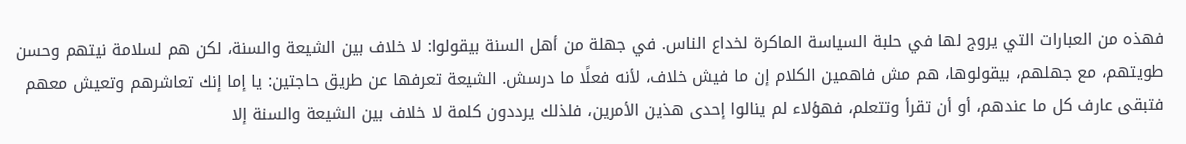فهذه من العبارات التي يروج لها في حلبة السياسة الماكرة لخداع الناس. في جهلة من أهل السنة بيقولوا: لا خلاف بين الشيعة والسنة، لكن هم لسلامة نيتهم وحسن طويتهم، مع جهلهم، بيقولوها، هم مش فاهمين الكلام إن ما فيش خلاف، لأنه فعلًا ما درسش. الشيعة تعرفها عن طريق حاجتين: يا إما إنك تعاشرهم وتعيش معهم فتبقى عارف كل ما عندهم، أو أن تقرأ وتتعلم، فهؤلاء لم ينالوا إحدى هذين الأمرين، فلذلك يرددون كلمة لا خلاف بين الشيعة والسنة إلا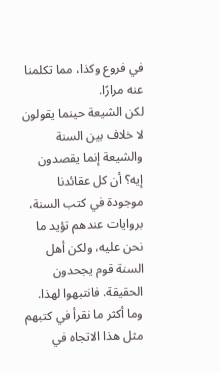في فروع وكذا، مما تكلمنا عنه مرارًا.
لكن الشيعة حينما يقولون لا خلاف بين السنة والشيعة إنما يقصدون إيه؟ أن كل عقائدنا موجودة في كتب السنة، بروايات عندهم تؤيد ما نحن عليه، ولكن أهل السنة قوم يجحدون الحقيقة. فانتبهوا لهذا.
وما أكثر ما نقرأ في كتبهم مثل هذا الاتجاه في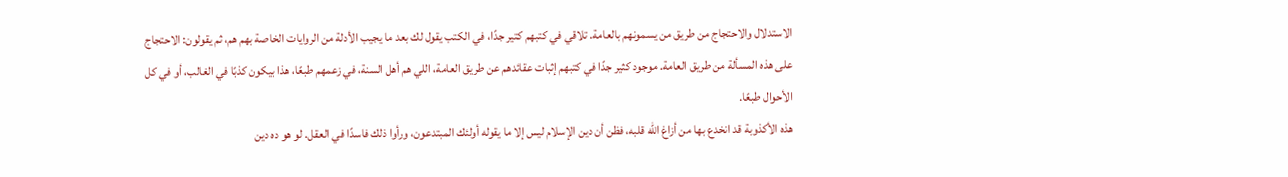الاستدلال والاحتجاج من طريق من يسمونهم بالعامة. تلاقي في كتبهم كتير جدًا، في الكتب يقول لك بعد ما يجيب الأدلة من الروايات الخاصة بهم هم، ثم يقولون: الاحتجاج على هذه المسألة من طريق العامة. موجود كثير جدًا في كتبهم إثبات عقائدهم عن طريق العامة، اللي هم أهل السنة، في زعمهم طبعًا، هذا بيكون كذبًا في الغالب، أو في كل الأحوال طبعًا.
هذه الأكذوبة قد انخدع بها من أزاغ الله قلبه، فظن أن دين الإسلام ليس إلا ما يقوله أولئك المبتدعون، ورأوا ذلك فاسدًا في العقل. لو هو ده دين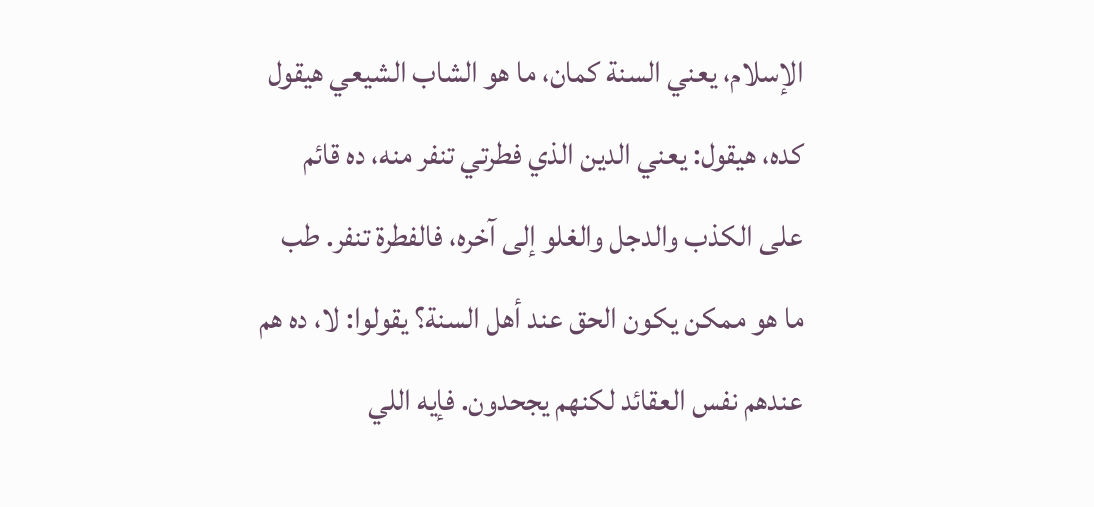الإسلام، يعني السنة كمان، ما هو الشاب الشيعي هيقول كده، هيقول: يعني الدين الذي فطرتي تنفر منه، ده قائم على الكذب والدجل والغلو إلى آخره، فالفطرة تنفر. طب ما هو ممكن يكون الحق عند أهل السنة؟ يقولوا: لا، ده هم عندهم نفس العقائد لكنهم يجحدون. فإيه اللي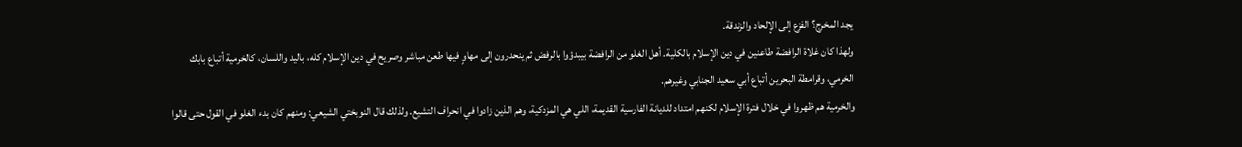يجد المخرج؟ الفزع إلى الإلحاد والزندقة.
ولهذا كان غلاة الرافضة طاعنين في دين الإسلام بالكلية. أهل الغلو من الرافضة بيبدؤوا بالرفض ثم ينحدرون إلى مهاوٍ فيها طعن مباشر وصريح في دين الإسلام كله، باليد واللسان، كالخرمية أتباع بابك الخرمي، وقرامطة البحرين أتباع أبي سعيد الجنابي وغيرهم.
والخرمية هم ظهروا في خلال فترة الإسلام لكنهم امتداد للديانة الفارسية القديمة، اللي هي المزدكية، وهم الذين زادوا في انحراف التشيع. ولذلك قال النوبختي الشيعي: ومنهم كان بدء الغلو في القول حتى قالوا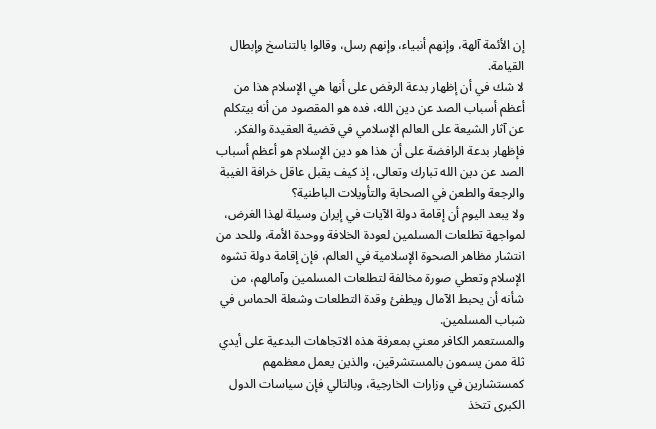إن الأئمة آلهة، وإنهم أنبياء، وإنهم رسل، وقالوا بالتناسخ وإبطال القيامة.
لا شك في أن إظهار بدعة الرفض على أنها هي الإسلام هذا من أعظم أسباب الصد عن دين الله، فده هو المقصود من أنه بيتكلم عن آثار الشيعة على العالم الإسلامي في قضية العقيدة والفكر. فإظهار بدعة الرافضة على أن هذا هو دين الإسلام هو أعظم أسباب الصد عن دين الله تبارك وتعالى، إذ كيف يقبل عاقل خرافة الغيبة والرجعة والطعن في الصحابة والتأويلات الباطنية؟
ولا يبعد اليوم أن إقامة دولة الآيات في إيران وسيلة لهذا الغرض، لمواجهة تطلعات المسلمين لعودة الخلافة ووحدة الأمة، وللحد من انتشار مظاهر الصحوة الإسلامية في العالم، فإن إقامة دولة تشوه الإسلام وتعطي صورة مخالفة لتطلعات المسلمين وآمالهم، من شأنه أن يحبط الآمال ويطفئ وقدة التطلعات وشعلة الحماس في شباب المسلمين.
والمستعمر الكافر معني بمعرفة هذه الاتجاهات البدعية على أيدي ثلة ممن يسمون بالمستشرقين، والذين يعمل معظمهم كمستشارين في وزارات الخارجية، وبالتالي فإن سياسات الدول الكبرى تتخذ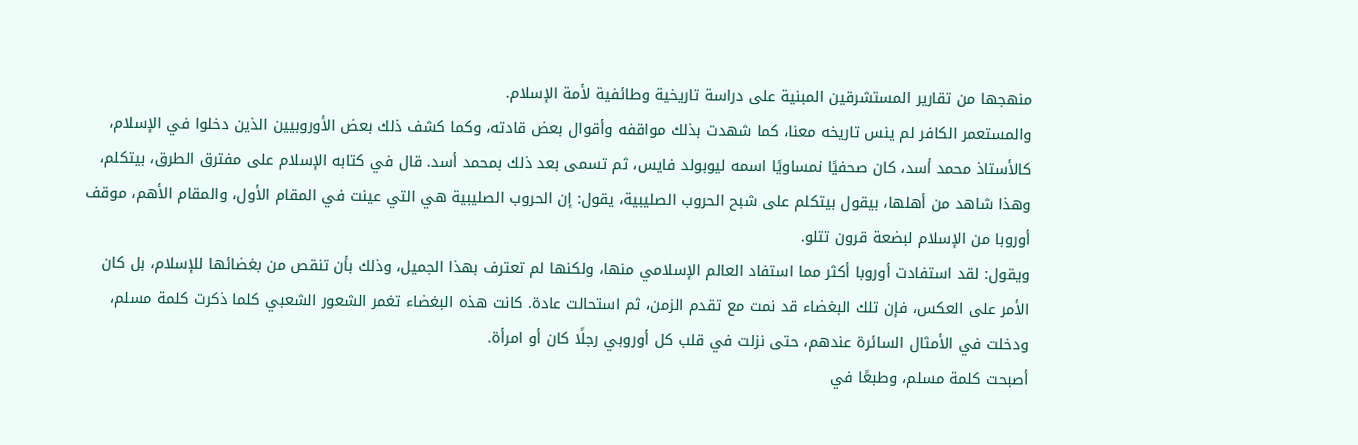منهجها من تقارير المستشرقين المبنية على دراسة تاريخية وطائفية لأمة الإسلام.
والمستعمر الكافر لم ينس تاريخه معنا، كما شهدت بذلك مواقفه وأقوال بعض قادته، وكما كشف ذلك بعض الأوروبيين الذين دخلوا في الإسلام، كالأستاذ محمد أسد، كان صحفيًا نمساويًا اسمه ليوبولد فايس، ثم تسمى بعد ذلك بمحمد أسد. قال في كتابه الإسلام على مفترق الطرق، بيتكلم، وهذا شاهد من أهلها، بيقول بيتكلم على شبح الحروب الصليبية، يقول: إن الحروب الصليبية هي التي عينت في المقام الأول، والمقام الأهم، موقف أوروبا من الإسلام لبضعة قرون تتلو.
ويقول: لقد استفادت أوروبا أكثر مما استفاد العالم الإسلامي منها، ولكنها لم تعترف بهذا الجميل، وذلك بأن تنقص من بغضائها للإسلام، بل كان الأمر على العكس، فإن تلك البغضاء قد نمت مع تقدم الزمن، ثم استحالت عادة. كانت هذه البغضاء تغمر الشعور الشعبي كلما ذكرت كلمة مسلم، ودخلت في الأمثال السائرة عندهم، حتى نزلت في قلب كل أوروبي رجلًا كان أو امرأة.
أصبحت كلمة مسلم، وطبعًا في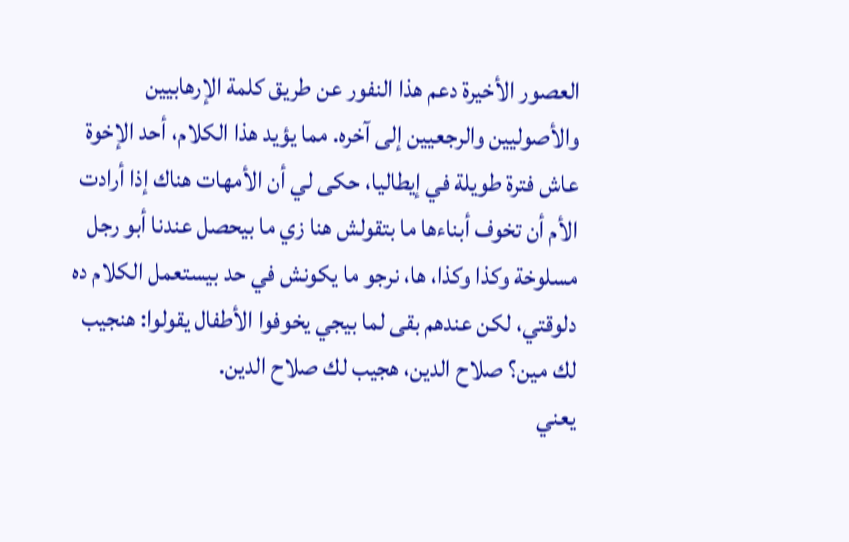العصور الأخيرة دعم هذا النفور عن طريق كلمة الإرهابيين والأصوليين والرجعيين إلى آخره. مما يؤيد هذا الكلام، أحد الإخوة عاش فترة طويلة في إيطاليا، حكى لي أن الأمهات هناك إذا أرادت الأم أن تخوف أبناءها ما بتقولش هنا زي ما بيحصل عندنا أبو رجل مسلوخة وكذا وكذا، ها، نرجو ما يكونش في حد بيستعمل الكلام ده دلوقتي، لكن عندهم بقى لما بيجي يخوفوا الأطفال يقولوا: هنجيب لك مين؟ صلاح الدين، هجيب لك صلاح الدين.
يعني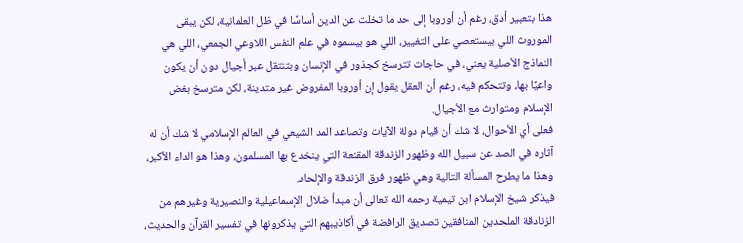هذا بتعبير أدق، رغم أن أوروبا إلى حد ما تخلت عن الدين أساسًا في ظل العلمانية، لكن يبقى الموروث اللي بيستعصي على التغيير، اللي هو بيسموه في علم النفس اللاوعي الجمعي، اللي هي النماذج الأصلية يعني، في حاجات تترسخ كجذور في الإنسان وبتنتقل عبر أجيال دون أن يكون واعيًا بها، وتتحكم فيه، رغم أن العقل يقول إن أوروبا المفروض غير متدينة، لكن مترسخ بغض الإسلام ومتوارث مع الأجيال.
فعلى أي الأحوال، لا شك أن قيام دولة الآيات وتصاعد المد الشيعي في العالم الإسلامي لا شك أن له آثاره في الصد عن سبيل الله وظهور الزندقة المقنعة التي ينخدع بها المسلمون، وهذا هو الداء الأكبر، وهذا ما يطرح المسألة التالية وهي ظهور فرق الزندقة والإلحاد.
فيذكر شيخ الإسلام ابن تيمية رحمه الله تعالى أن مبدأ ضلال الإسماعيلية والنصيرية وغيرهم من الزنادقة الملحدين المنافقين تصديق الرافضة في أكاذيبهم التي يذكرونها في تفسير القرآن والحديث،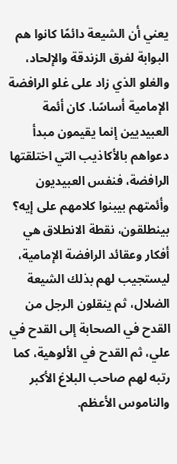يعني أن الشيعة دائمًا كانوا هم البوابة لفرق الزندقة والإلحاد، والغلو الذي زاد على غلو الرافضة الإمامية أساسًا. كان أئمة العبيديين إنما يقيمون مبدأ دعواهم بالأكاذيب التي اختلقتها الرافضة، فنفس العبيديون وأئمتهم بيبنوا كلامهم على إيه؟ بينطلقون، نقطة الانطلاق هي أفكار وعقائد الرافضة الإمامية، ليستجيب لهم بذلك الشيعة الضلال، ثم ينقلون الرجل من القدح في الصحابة إلى القدح في علي، ثم القدح في الألوهية، كما رتبه لهم صاحب البلاغ الأكبر والناموس الأعظم.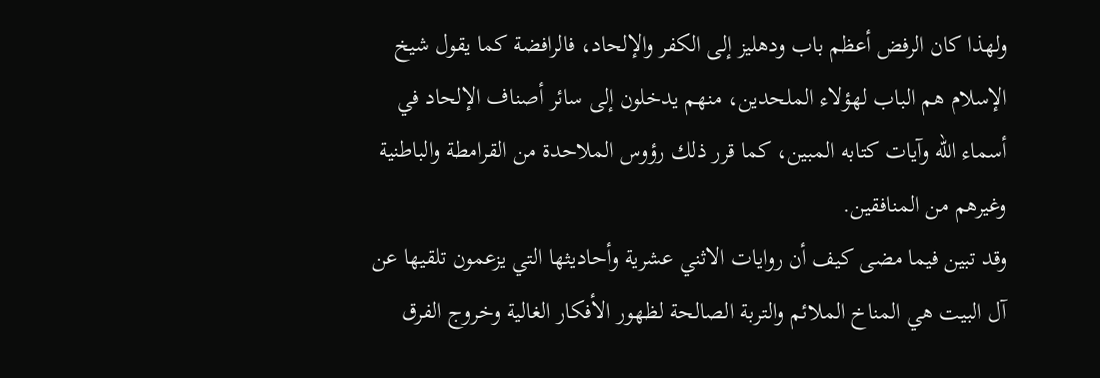ولهذا كان الرفض أعظم باب ودهليز إلى الكفر والإلحاد، فالرافضة كما يقول شيخ الإسلام هم الباب لهؤلاء الملحدين، منهم يدخلون إلى سائر أصناف الإلحاد في أسماء الله وآيات كتابه المبين، كما قرر ذلك رؤوس الملاحدة من القرامطة والباطنية وغيرهم من المنافقين.
وقد تبين فيما مضى كيف أن روايات الاثني عشرية وأحاديثها التي يزعمون تلقيها عن آل البيت هي المناخ الملائم والتربة الصالحة لظهور الأفكار الغالية وخروج الفرق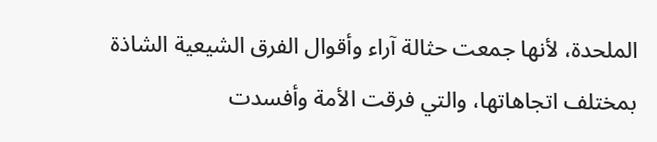الملحدة، لأنها جمعت حثالة آراء وأقوال الفرق الشيعية الشاذة بمختلف اتجاهاتها، والتي فرقت الأمة وأفسدت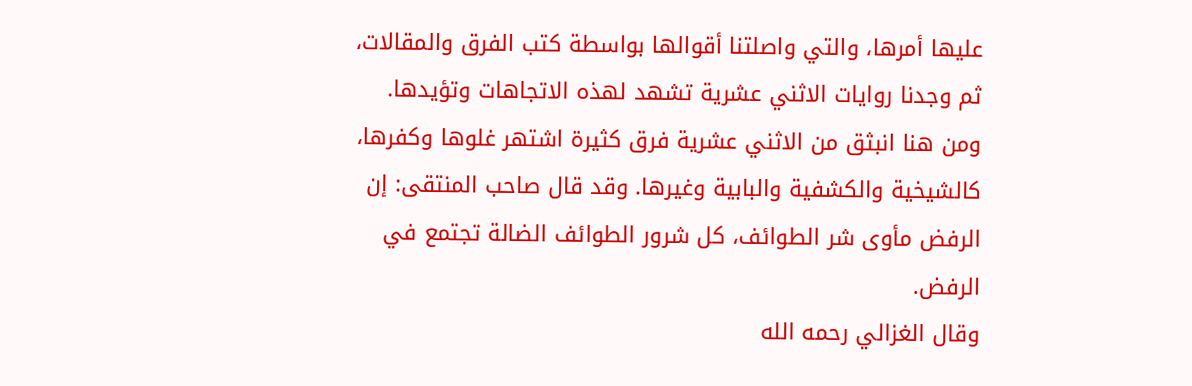عليها أمرها، والتي واصلتنا أقوالها بواسطة كتب الفرق والمقالات، ثم وجدنا روايات الاثني عشرية تشهد لهذه الاتجاهات وتؤيدها.
ومن هنا انبثق من الاثني عشرية فرق كثيرة اشتهر غلوها وكفرها، كالشيخية والكشفية والبابية وغيرها. وقد قال صاحب المنتقى: إن الرفض مأوى شر الطوائف، كل شرور الطوائف الضالة تجتمع في الرفض.
وقال الغزالي رحمه الله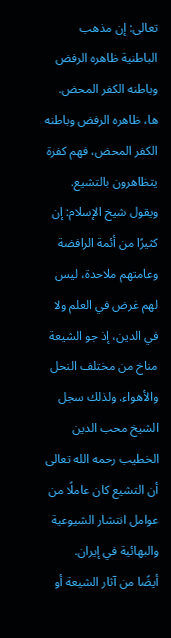تعالى: إن مذهب الباطنية ظاهره الرفض وباطنه الكفر المحض. ها، ظاهره الرفض وباطنه الكفر المحض، فهم كفرة يتظاهرون بالتشيع.
ويقول شيخ الإسلام: إن كثيرًا من أئمة الرافضة وعامتهم ملاحدة، ليس لهم غرض في العلم ولا في الدين، إذ جو الشيعة مناخ من مختلف النحل والأهواء. ولذلك سجل الشيخ محب الدين الخطيب رحمه الله تعالى أن التشيع كان عاملًا من عوامل انتشار الشيوعية والبهائية في إيران.
أيضًا من آثار الشيعة أو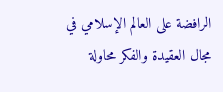الرافضة على العالم الإسلامي في مجال العقيدة والفكر محاولة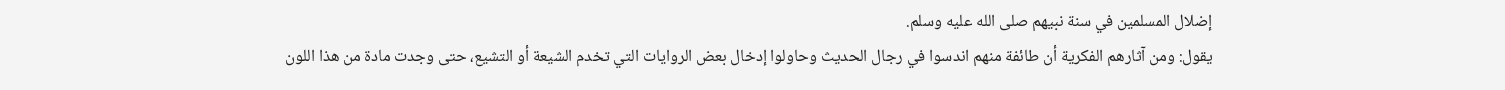إضلال المسلمين في سنة نبيهم صلى الله عليه وسلم.
يقول: ومن آثارهم الفكرية أن طائفة منهم اندسوا في رجال الحديث وحاولوا إدخال بعض الروايات التي تخدم الشيعة أو التشيع، حتى وجدت مادة من هذا اللون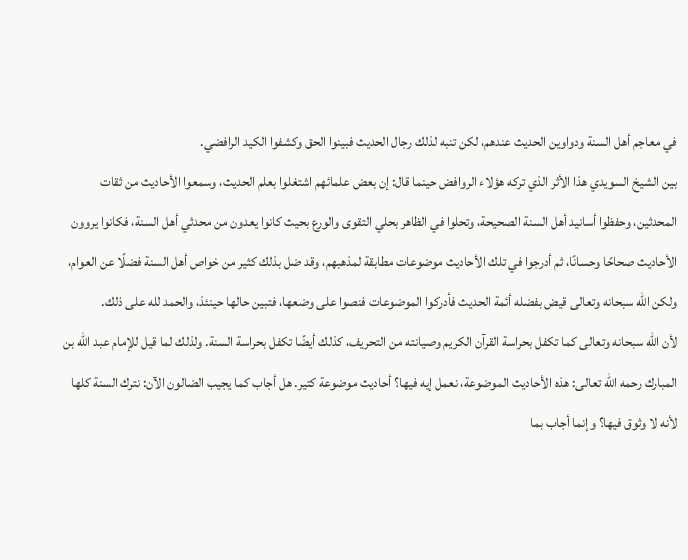في معاجم أهل السنة ودواوين الحديث عندهم، لكن تنبه لذلك رجال الحديث فبينوا الحق وكشفوا الكيد الرافضي.
بين الشيخ السويدي هذا الأثر الذي تركه هؤلاء الروافض حينما قال: إن بعض علمائهم اشتغلوا بعلم الحديث، وسمعوا الأحاديث من ثقات المحدثين، وحفظوا أسانيد أهل السنة الصحيحة، وتحلوا في الظاهر بحلي التقوى والورع بحيث كانوا يعدون من محدثي أهل السنة، فكانوا يروون الأحاديث صحاحًا وحسانًا، ثم أدرجوا في تلك الأحاديث موضوعات مطابقة لمذهبهم، وقد ضل بذلك كثير من خواص أهل السنة فضلًا عن العوام، ولكن الله سبحانه وتعالى قيض بفضله أئمة الحديث فأدركوا الموضوعات فنصوا على وضعها، فتبين حالها حينئذ، والحمد لله على ذلك.
لأن الله سبحانه وتعالى كما تكفل بحراسة القرآن الكريم وصيانته من التحريف، كذلك أيضًا تكفل بحراسة السنة. ولذلك لما قيل للإمام عبد الله بن المبارك رحمه الله تعالى: هذه الأحاديث الموضوعة، نعمل إيه فيها؟ أحاديث موضوعة كتير. هل أجاب كما يجيب الضالون الآن: نترك السنة كلها لأنه لا وثوق فيها؟ وإنما أجاب بما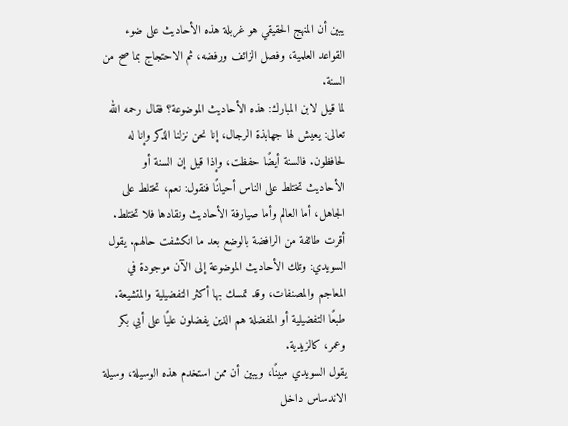يبين أن المنهج الحقيقي هو غربلة هذه الأحاديث على ضوء القواعد العلمية، وفصل الزائف ورفضه، ثم الاحتجاج بما صح من السنة.
لما قيل لابن المبارك: هذه الأحاديث الموضوعة؟ فقال رحمه الله تعالى: يعيش لها جهابذة الرجال، إنا نحن نزلنا الذكر وإنا له لحافظون. فالسنة أيضًا حفظت، وإذا قيل إن السنة أو الأحاديث تختلط على الناس أحيانًا فنقول: نعم، تختلط على الجاهل، أما العالم وأما صيارفة الأحاديث ونقادها فلا تختلط.
أقرت طائفة من الرافضة بالوضع بعد ما انكشفت حالهم. يقول السويدي: وتلك الأحاديث الموضوعة إلى الآن موجودة في المعاجم والمصنفات، وقد تمسك بها أكثر التفضيلية والمتشيعة. طبعًا التفضيلية أو المفضلة هم الذين يفضلون عليًا على أبي بكر وعمر، كالزيدية.
يقول السويدي مبينًا، ويبين أن ممن استخدم هذه الوسيلة، وسيلة الاندساس داخل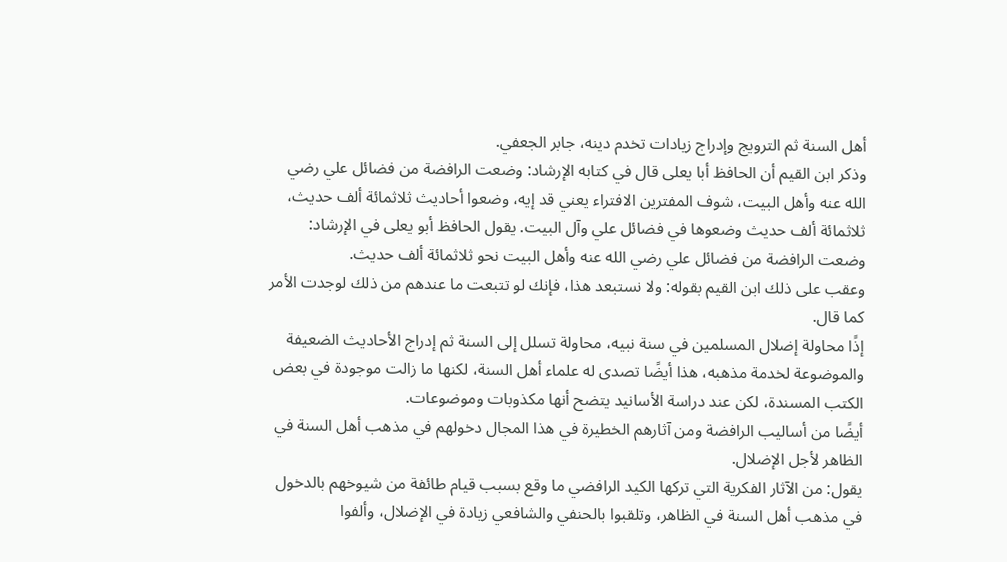أهل السنة ثم الترويج وإدراج زيادات تخدم دينه، جابر الجعفي.
وذكر ابن القيم أن الحافظ أبا يعلى قال في كتابه الإرشاد: وضعت الرافضة من فضائل علي رضي الله عنه وأهل البيت، شوف المفترين الافتراء يعني قد إيه، وضعوا أحاديث ثلاثمائة ألف حديث، ثلاثمائة ألف حديث وضعوها في فضائل علي وآل البيت. يقول الحافظ أبو يعلى في الإرشاد: وضعت الرافضة من فضائل علي رضي الله عنه وأهل البيت نحو ثلاثمائة ألف حديث.
وعقب على ذلك ابن القيم بقوله: ولا نستبعد هذا، فإنك لو تتبعت ما عندهم من ذلك لوجدت الأمر كما قال.
إذًا محاولة إضلال المسلمين في سنة نبيه، محاولة تسلل إلى السنة ثم إدراج الأحاديث الضعيفة والموضوعة لخدمة مذهبه، هذا أيضًا تصدى له علماء أهل السنة، لكنها ما زالت موجودة في بعض الكتب المسندة، لكن عند دراسة الأسانيد يتضح أنها مكذوبات وموضوعات.
أيضًا من أساليب الرافضة ومن آثارهم الخطيرة في هذا المجال دخولهم في مذهب أهل السنة في الظاهر لأجل الإضلال.
يقول: من الآثار الفكرية التي تركها الكيد الرافضي ما وقع بسبب قيام طائفة من شيوخهم بالدخول في مذهب أهل السنة في الظاهر، وتلقبوا بالحنفي والشافعي زيادة في الإضلال، وألفوا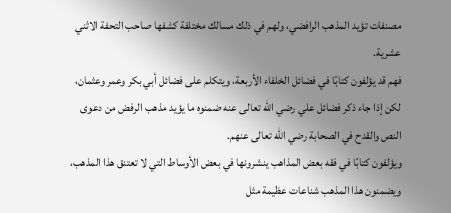مصنفات تؤيد المذهب الرافضي، ولهم في ذلك مسالك مختلفة كشفها صاحب التحفة الاثني عشرية.
فهم قد يؤلفون كتابًا في فضائل الخلفاء الأربعة، ويتكلم على فضائل أبي بكر وعمر وعثمان، لكن إذا جاء ذكر فضائل علي رضي الله تعالى عنه ضمنوه ما يؤيد مذهب الرفض من دعوى النص والقدح في الصحابة رضي الله تعالى عنهم.
ويؤلفون كتابًا في فقه بعض المذاهب ينشرونها في بعض الأوساط التي لا تعتنق هذا المذهب، ويضمنون هذا المذهب شناعات عظيمة مثل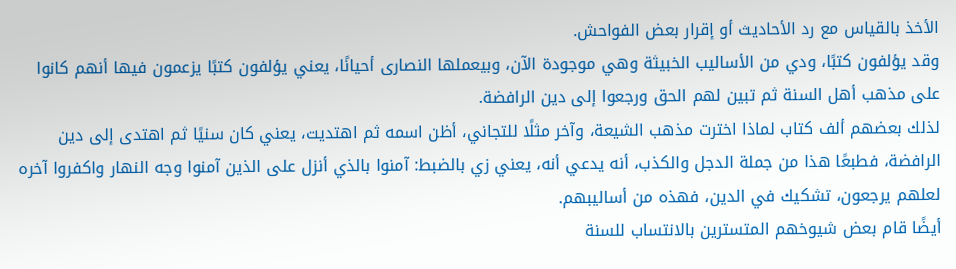الأخذ بالقياس مع رد الأحاديث أو إقرار بعض الفواحش.
وقد يؤلفون كتبًا، ودي من الأساليب الخبيثة وهي موجودة الآن، وبيعملها النصارى أحيانًا، يعني يؤلفون كتبًا يزعمون فيها أنهم كانوا على مذهب أهل السنة ثم تبين لهم الحق ورجعوا إلى دين الرافضة.
لذلك بعضهم ألف كتاب لماذا اخترت مذهب الشيعة، وآخر مثلًا للتجاني، أظن اسمه ثم اهتديت، يعني كان سنيًا ثم اهتدى إلى دين الرافضة، فطبعًا هذا من جملة الدجل والكذب، أنه يدعي أنه، يعني زي بالضبط: آمنوا بالذي أنزل على الذين آمنوا وجه النهار واكفروا آخره لعلهم يرجعون، تشكيك في الدين، فهذه من أساليبهم.
أيضًا قام بعض شيوخهم المتسترين بالانتساب للسنة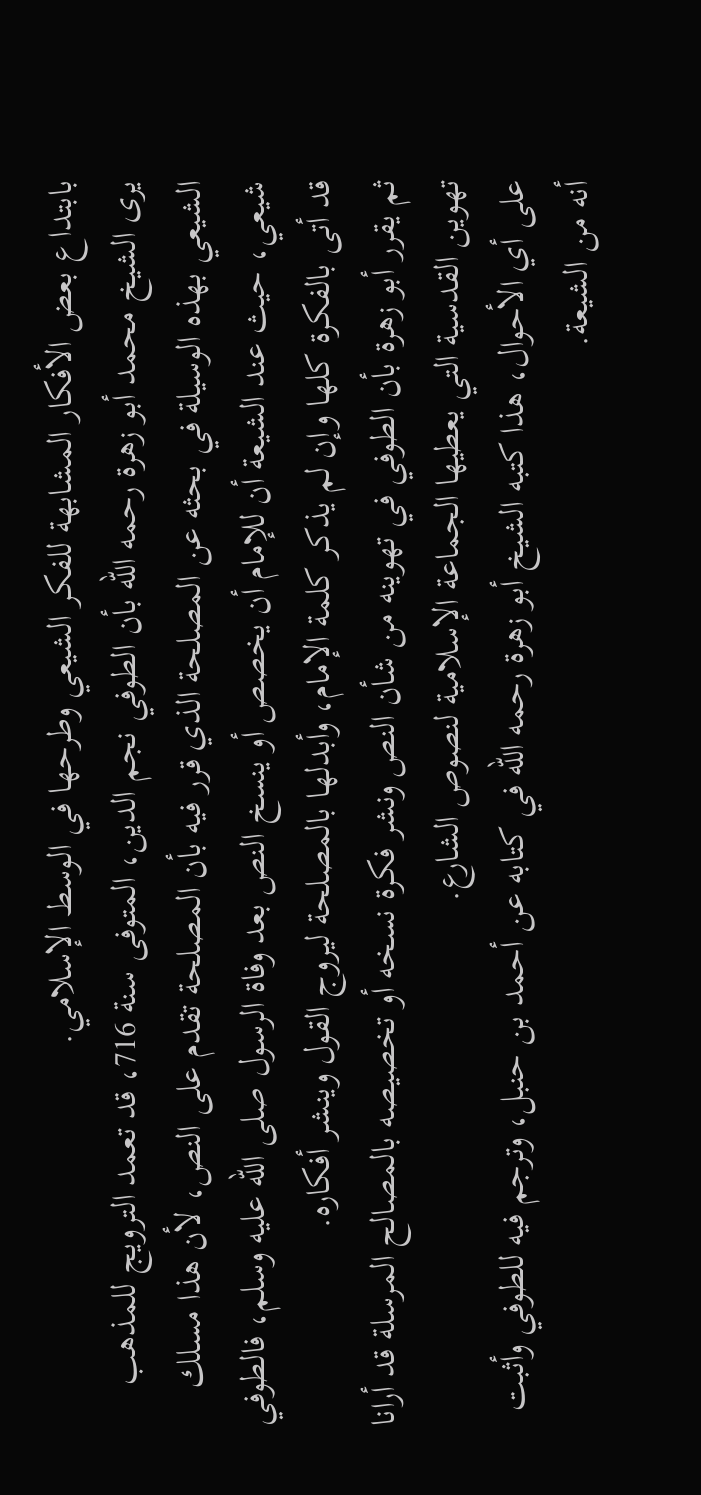بابتداع بعض الأفكار المشابهة للفكر الشيعي وطرحها في الوسط الإسلامي.
يرى الشيخ محمد أبو زهرة رحمه الله بأن الطوفي نجم الدين، المتوفى سنة 716، قد تعمد الترويج للمذهب الشيعي بهذه الوسيلة في بحثه عن المصلحة الذي قرر فيه بأن المصلحة تقدم على النص، لأن هذا مسلك شيعي، حيث عند الشيعة أن للإمام أن يخصص أو ينسخ النص بعد وفاة الرسول صلى الله عليه وسلم، فالطوفي قد أتى بالفكرة كلها وإن لم يذكر كلمة الإمام، وأبدلها بالمصلحة ليروج القول وينشر أفكاره.
ثم يقرر أبو زهرة بأن الطوفي في تهوينه من شأن النص ونشر فكرة نسخه أو تخصيصه بالمصالح المرسلة قد أرانا تهوين القدسية التي يعطيها الجماعة الإسلامية لنصوص الشارع.
على أي الأحوال، هذا كتبه الشيخ أبو زهرة رحمه الله في كتابه عن أحمد بن حنبل، وترجم فيه للطوفي وأثبت أنه من الشيعة.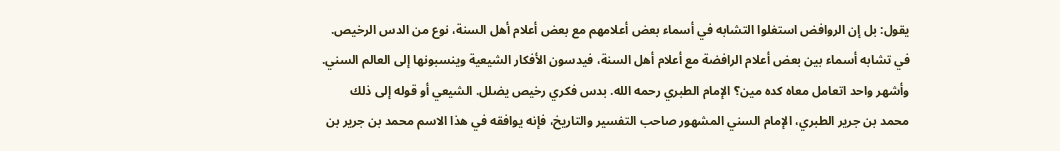يقول: بل إن الروافض استغلوا التشابه في أسماء بعض أعلامهم مع بعض أعلام أهل السنة، نوع من الدس الرخيص. في تشابه أسماء بين بعض أعلام الرافضة مع أعلام أهل السنة، فيدسون الأفكار الشيعية وينسبونها إلى العالم السني.
وأشهر واحد اتعامل معاه كده مين؟ الإمام الطبري رحمه الله. بدس فكري رخيص يضلل. الشيعي أو قوله إلى ذلك محمد بن جرير الطبري، الإمام السني المشهور صاحب التفسير والتاريخ، فإنه يوافقه في هذا الاسم محمد بن جرير بن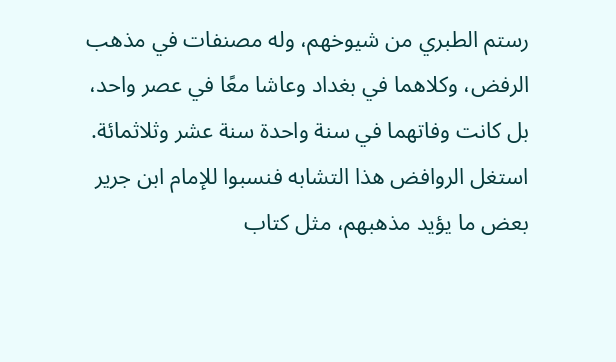رستم الطبري من شيوخهم، وله مصنفات في مذهب الرفض، وكلاهما في بغداد وعاشا معًا في عصر واحد، بل كانت وفاتهما في سنة واحدة سنة عشر وثلاثمائة.
استغل الروافض هذا التشابه فنسبوا للإمام ابن جرير بعض ما يؤيد مذهبهم، مثل كتاب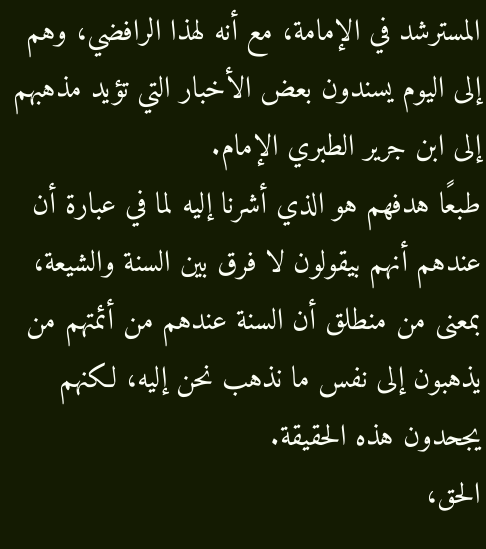المسترشد في الإمامة، مع أنه لهذا الرافضي، وهم إلى اليوم يسندون بعض الأخبار التي تؤيد مذهبهم إلى ابن جرير الطبري الإمام.
طبعًا هدفهم هو الذي أشرنا إليه لما في عبارة أن عندهم أنهم بيقولون لا فرق بين السنة والشيعة، بمعنى من منطلق أن السنة عندهم من أئمتهم من يذهبون إلى نفس ما نذهب نحن إليه، لكنهم يجحدون هذه الحقيقة.
الحق،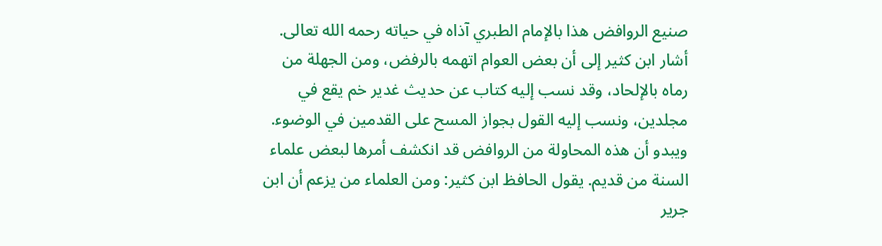صنيع الروافض هذا بالإمام الطبري آذاه في حياته رحمه الله تعالى. أشار ابن كثير إلى أن بعض العوام اتهمه بالرفض، ومن الجهلة من رماه بالإلحاد، وقد نسب إليه كتاب عن حديث غدير خم يقع في مجلدين، ونسب إليه القول بجواز المسح على القدمين في الوضوء.
ويبدو أن هذه المحاولة من الروافض قد انكشف أمرها لبعض علماء السنة من قديم. يقول الحافظ ابن كثير: ومن العلماء من يزعم أن ابن جرير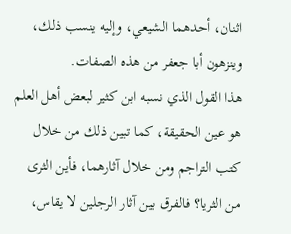اثنان، أحدهما الشيعي، وإليه ينسب ذلك، وينزهون أبا جعفر من هذه الصفات.
هذا القول الذي نسبه ابن كثير لبعض أهل العلم هو عين الحقيقة، كما تبين ذلك من خلال كتب التراجم ومن خلال آثارهما، فأين الثرى من الثريا؟ فالفرق بين آثار الرجلين لا يقاس،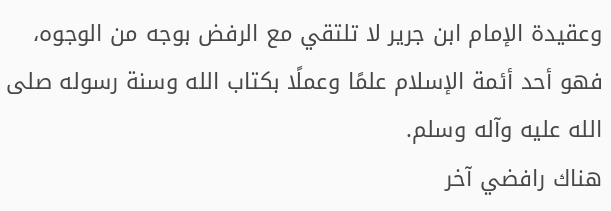وعقيدة الإمام ابن جرير لا تلتقي مع الرفض بوجه من الوجوه، فهو أحد أئمة الإسلام علمًا وعملًا بكتاب الله وسنة رسوله صلى الله عليه وآله وسلم.
هناك رافضي آخر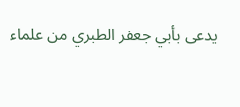يدعى بأبي جعفر الطبري من علماء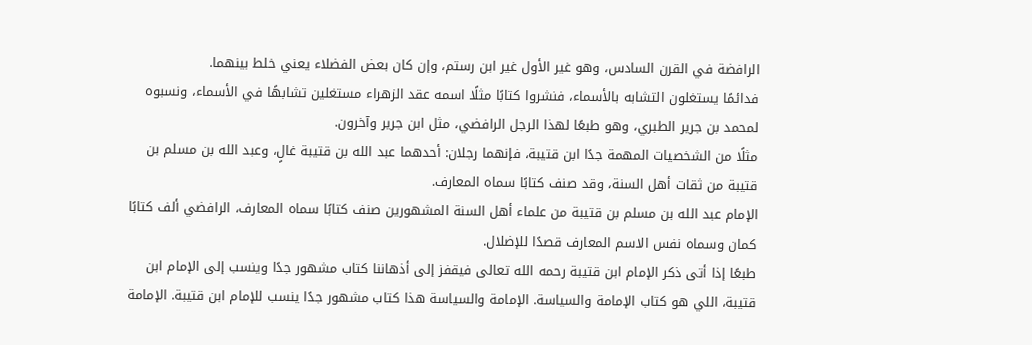الرافضة في القرن السادس، وهو غير الأول غير ابن رستم، وإن كان بعض الفضلاء يعني خلط بينهما.
فدائمًا يستغلون التشابه بالأسماء، فنشروا كتابًا مثلًا اسمه عقد الزهراء مستغلين تشابهًا في الأسماء، ونسبوه لمحمد بن جرير الطبري، وهو طبعًا لهذا الرجل الرافضي، مثل ابن جرير وآخرون.
مثلًا من الشخصيات المهمة جدًا ابن قتيبة، فإنهما رجلان: أحدهما عبد الله بن قتيبة غالٍ، وعبد الله بن مسلم بن قتيبة من ثقات أهل السنة، وقد صنف كتابًا سماه المعارف.
الإمام عبد الله بن مسلم بن قتيبة من علماء أهل السنة المشهورين صنف كتابًا سماه المعارف، الرافضي ألف كتابًا كمان وسماه نفس الاسم المعارف قصدًا للإضلال.
طبعًا إذا أتى ذكر الإمام ابن قتيبة رحمه الله تعالى فيقفز إلى أذهاننا كتاب مشهور جدًا وينسب إلى الإمام ابن قتيبة، اللي هو كتاب الإمامة والسياسة. الإمامة والسياسة هذا كتاب مشهور جدًا ينسب للإمام ابن قتيبة. الإمامة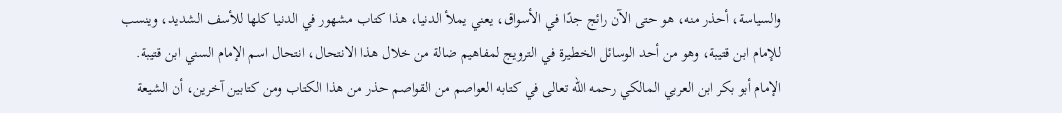والسياسة، أحذر منه، هو حتى الآن رائج جدًا في الأسواق، يعني يملأ الدنيا، هذا كتاب مشهور في الدنيا كلها للأسف الشديد، وينسب للإمام ابن قتيبة، وهو من أحد الوسائل الخطيرة في الترويج لمفاهيم ضالة من خلال هذا الانتحال، انتحال اسم الإمام السني ابن قتيبة.
الإمام أبو بكر ابن العربي المالكي رحمه الله تعالى في كتابه العواصم من القواصم حذر من هذا الكتاب ومن كتابين آخرين، أن الشيعة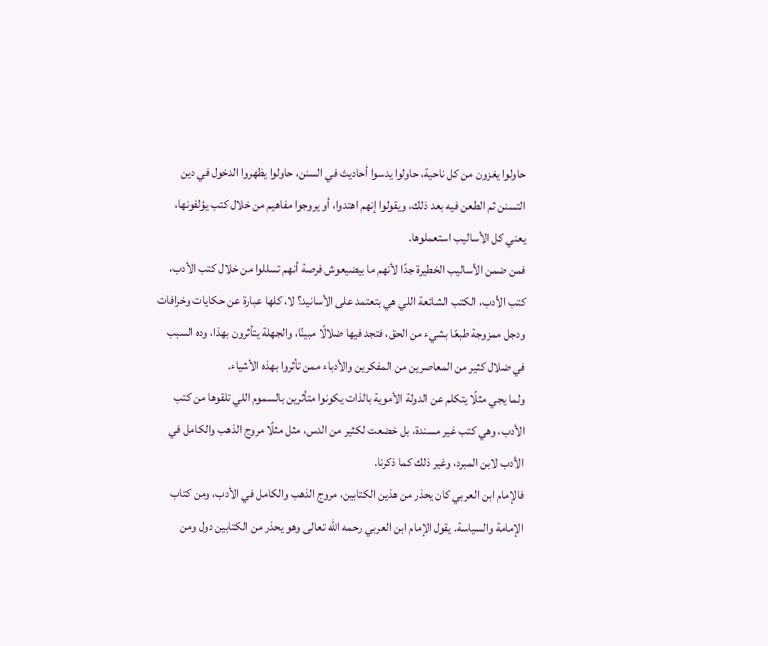حاولوا يغزون من كل ناحية، حاولوا يدسوا أحاديث في السنن، حاولوا يظهروا الدخول في دين التسنن ثم الطعن فيه بعد ذلك، ويقولوا إنهم اهتدوا، أو يروجوا مفاهيم من خلال كتب يؤلفونها، يعني كل الأساليب استعملوها.
فمن ضمن الأساليب الخطيرة جدًا لأنهم ما بيضيعوش فرصة أنهم تسللوا من خلال كتب الأدب، كتب الأدب، الكتب الشائعة اللي هي بتعتمد على الأسانيد؟ لا، كلها عبارة عن حكايات وخرافات ودجل ممزوجة طبعًا بشيء من الحق، فتجد فيها ضلالًا مبينًا، والجهلة يتأثرون بهذا، وده السبب في ضلال كثير من المعاصرين من المفكرين والأدباء ممن تأثروا بهذه الأشياء.
ولما يجي مثلًا يتكلم عن الدولة الأموية بالذات يكونوا متأثرين بالسموم اللي تلقوها من كتب الأدب، وهي كتب غير مسندة، بل خضعت لكثير من الدس، مثل مثلًا مروج الذهب والكامل في الأدب لابن المبرد، وغير ذلك كما ذكرنا.
فالإمام ابن العربي كان يحذر من هذين الكتابين، مروج الذهب والكامل في الأدب، ومن كتاب الإمامة والسياسة. يقول الإمام ابن العربي رحمه الله تعالى وهو يحذر من الكتابين دول ومن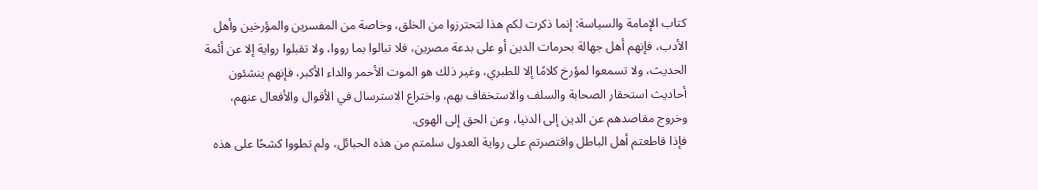كتاب الإمامة والسياسة: إنما ذكرت لكم هذا لتحترزوا من الخلق، وخاصة من المفسرين والمؤرخين وأهل الأدب، فإنهم أهل جهالة بحرمات الدين أو على بدعة مصرين، فلا تبالوا بما رووا، ولا تقبلوا رواية إلا عن أئمة الحديث، ولا تسمعوا لمؤرخ كلامًا إلا للطبري، وغير ذلك هو الموت الأحمر والداء الأكبر، فإنهم ينشئون أحاديث استحقار الصحابة والسلف والاستخفاف بهم، واختراع الاسترسال في الأقوال والأفعال عنهم، وخروج مقاصدهم عن الدين إلى الدنيا، وعن الحق إلى الهوى.
فإذا قاطعتم أهل الباطل واقتصرتم على رواية العدول سلمتم من هذه الحبائل، ولم تطووا كشحًا على هذه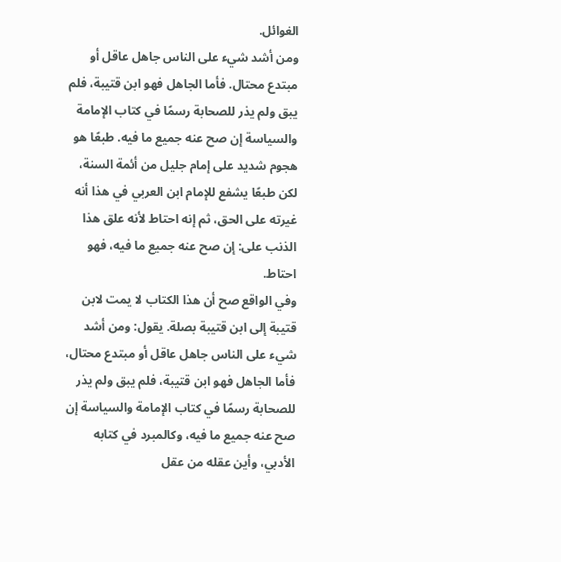الغوائل.
ومن أشد شيء على الناس جاهل عاقل أو مبتدع محتال. فأما الجاهل فهو ابن قتيبة، فلم يبق ولم يذر للصحابة رسمًا في كتاب الإمامة والسياسة إن صح عنه جميع ما فيه. طبعًا هو هجوم شديد على إمام جليل من أئمة السنة، لكن طبعًا يشفع للإمام ابن العربي في هذا أنه غيرته على الحق، ثم إنه احتاط لأنه علق هذا الذنب على: إن صح عنه جميع ما فيه، فهو احتاط.
وفي الواقع صح أن هذا الكتاب لا يمت لابن قتيبة إلى ابن قتيبة بصلة. يقول: ومن أشد شيء على الناس جاهل عاقل أو مبتدع محتال، فأما الجاهل فهو ابن قتيبة، فلم يبق ولم يذر للصحابة رسمًا في كتاب الإمامة والسياسة إن صح عنه جميع ما فيه، وكالمبرد في كتابه الأدبي، وأين عقله من عقل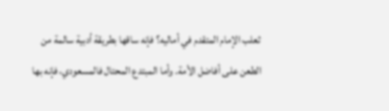ثعلب الإمام المتقدم في أماليه؟ فإنه ساقها بطريقة أدبية سالمة من الطعن على أفاضل الأمة. وأما المبتدع المحتال فالمسعودي، فإنه بها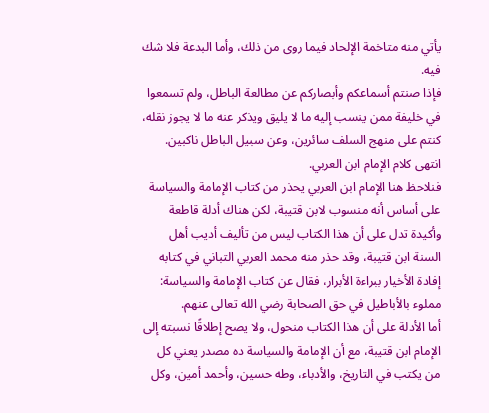يأتي منه متاخمة الإلحاد فيما روى من ذلك، وأما البدعة فلا شك فيه.
فإذا صنتم أسماعكم وأبصاركم عن مطالعة الباطل، ولم تسمعوا في خليفة ممن ينسب إليه ما لا يليق ويذكر عنه ما لا يجوز نقله، كنتم على منهج السلف سائرين، وعن سبيل الباطل ناكبين. انتهى كلام الإمام ابن العربي.
فنلاحظ هنا الإمام ابن العربي يحذر من كتاب الإمامة والسياسة على أساس أنه منسوب لابن قتيبة، لكن هناك أدلة قاطعة وأكيدة تدل على أن هذا الكتاب ليس من تأليف أديب أهل السنة ابن قتيبة، وقد حذر منه محمد العربي التباني في كتابه إفادة الأخيار ببراءة الأبرار، فقال عن كتاب الإمامة والسياسة: مملوء بالأباطيل في حق الصحابة رضي الله تعالى عنهم.
أما الأدلة على أن هذا الكتاب منحول، ولا يصح إطلاقًا نسبته إلى الإمام ابن قتيبة، مع أن الإمامة والسياسة ده مصدر يعني كل من يكتب في التاريخ، والأدباء، وطه حسين، وأحمد أمين، وكل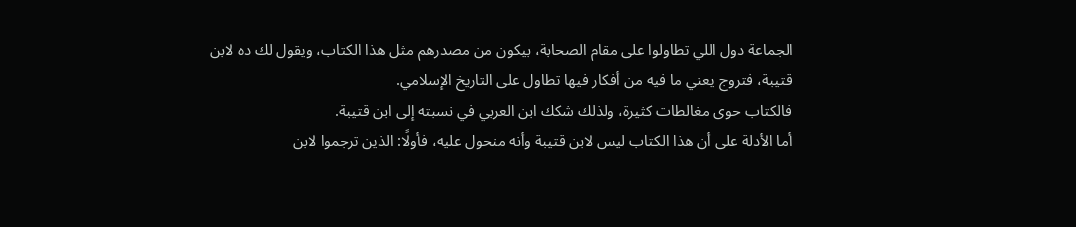الجماعة دول اللي تطاولوا على مقام الصحابة، بيكون من مصدرهم مثل هذا الكتاب، ويقول لك ده لابن قتيبة، فتروج يعني ما فيه من أفكار فيها تطاول على التاريخ الإسلامي.
فالكتاب حوى مغالطات كثيرة، ولذلك شكك ابن العربي في نسبته إلى ابن قتيبة.
أما الأدلة على أن هذا الكتاب ليس لابن قتيبة وأنه منحول عليه، فأولًا: الذين ترجموا لابن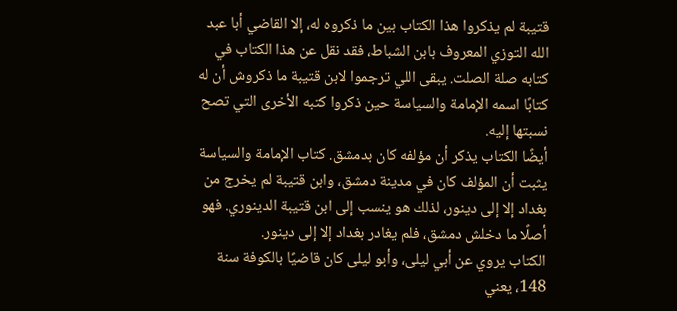قتيبة لم يذكروا هذا الكتاب بين ما ذكروه له، إلا القاضي أبا عبد الله التوزي المعروف بابن الشباط، فقد نقل عن هذا الكتاب في كتابه صلة الصلت. يبقى اللي ترجموا لابن قتيبة ما ذكروش أن له كتابًا اسمه الإمامة والسياسة حين ذكروا كتبه الأخرى التي تصح نسبتها إليه.
أيضًا الكتاب يذكر أن مؤلفه كان بدمشق. كتاب الإمامة والسياسة يثبت أن المؤلف كان في مدينة دمشق، وابن قتيبة لم يخرج من بغداد إلا إلى دينور، لذلك هو ينسب إلى ابن قتيبة الدينوري. فهو أصلًا ما دخلش دمشق، فلم يغادر بغداد إلا إلى دينور.
الكتاب يروي عن أبي ليلى، وأبو ليلى كان قاضيًا بالكوفة سنة 148، يعني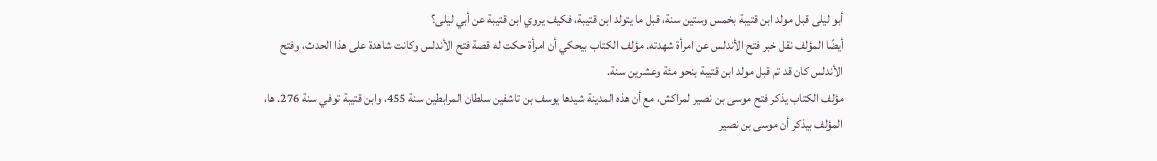أبو ليلى قبل مولد ابن قتيبة بخمس وستين سنة، قبل ما يتولد ابن قتيبة، فكيف يروي ابن قتيبة عن أبي ليلى؟
أيضًا المؤلف نقل خبر فتح الأندلس عن امرأة شهدته. مؤلف الكتاب بيحكي أن امرأة حكت له قصة فتح الأندلس وكانت شاهدة على هذا الحدث، وفتح الأندلس كان قد تم قبل مولد ابن قتيبة بنحو مئة وعشرين سنة.
مؤلف الكتاب يذكر فتح موسى بن نصير لمراكش، مع أن هذه المدينة شيدها يوسف بن تاشفين سلطان المرابطين سنة 455، وابن قتيبة توفي سنة 276. ها، المؤلف بيذكر أن موسى بن نصير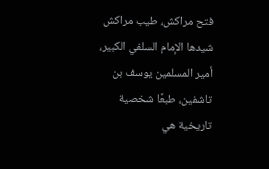فتح مراكش، طيب مراكش شيدها الإمام السلفي الكبير، أمير المسلمين يوسف بن تاشفين، طبعًا شخصية تاريخية هي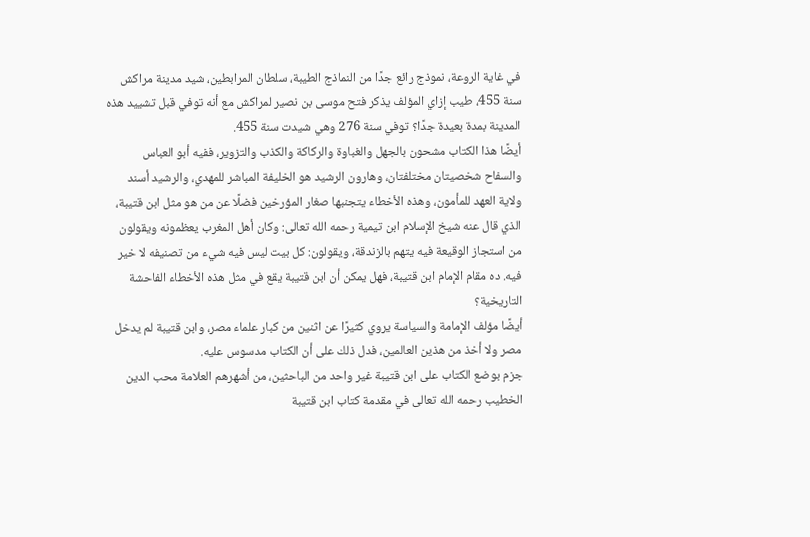في غاية الروعة، نموذج رائع جدًا من النماذج الطيبة، سلطان المرابطين، شيد مدينة مراكش سنة 455، طيب إزاي المؤلف يذكر فتح موسى بن نصير لمراكش مع أنه توفي قبل تشييد هذه المدينة بمدة بعيدة جدًا؟ توفي سنة 276 وهي شيدت سنة 455.
أيضًا هذا الكتاب مشحون بالجهل والغباوة والركاكة والكذب والتزوير، ففيه أبو العباس والسفاح شخصيتان مختلفتان، وهارون الرشيد هو الخليفة المباشر للمهدي، والرشيد أسند ولاية العهد للمأمون، وهذه الأخطاء يتجنبها صغار المؤرخين فضلًا عن من هو مثل ابن قتيبة، الذي قال عنه شيخ الإسلام ابن تيمية رحمه الله تعالى: وكان أهل المغرب يعظمونه ويقولون من استجاز الوقيعة فيه يتهم بالزندقة، ويقولون: كل بيت ليس فيه شيء من تصنيفه لا خير فيه. ده مقام الإمام ابن قتيبة، فهل يمكن أن ابن قتيبة يقع في مثل هذه الأخطاء الفاحشة التاريخية؟
أيضًا مؤلف الإمامة والسياسة يروي كثيرًا عن اثنين من كبار علماء مصر، وابن قتيبة لم يدخل مصر ولا أخذ من هذين العالمين، فدل ذلك على أن الكتاب مدسوس عليه.
جزم بوضع الكتاب على ابن قتيبة غير واحد من الباحثين، من أشهرهم العلامة محب الدين الخطيب رحمه الله تعالى في مقدمة كتاب ابن قتيبة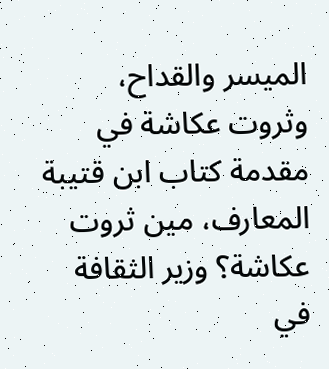الميسر والقداح، وثروت عكاشة في مقدمة كتاب ابن قتيبة المعارف، مين ثروت عكاشة؟ وزير الثقافة في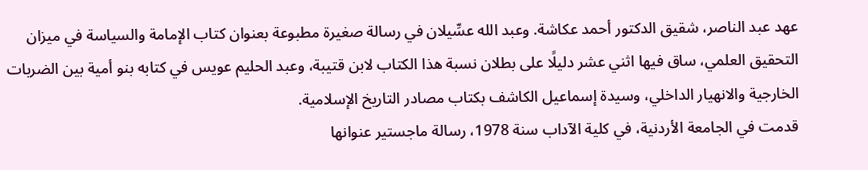عهد عبد الناصر، شقيق الدكتور أحمد عكاشة. وعبد الله عسِّيلان في رسالة صغيرة مطبوعة بعنوان كتاب الإمامة والسياسة في ميزان التحقيق العلمي، ساق فيها اثني عشر دليلًا على بطلان نسبة هذا الكتاب لابن قتيبة، وعبد الحليم عويس في كتابه بنو أمية بين الضربات الخارجية والانهيار الداخلي، وسيدة إسماعيل الكاشف بكتاب مصادر التاريخ الإسلامية.
قدمت في الجامعة الأردنية، في كلية الآداب سنة 1978، رسالة ماجستير عنوانها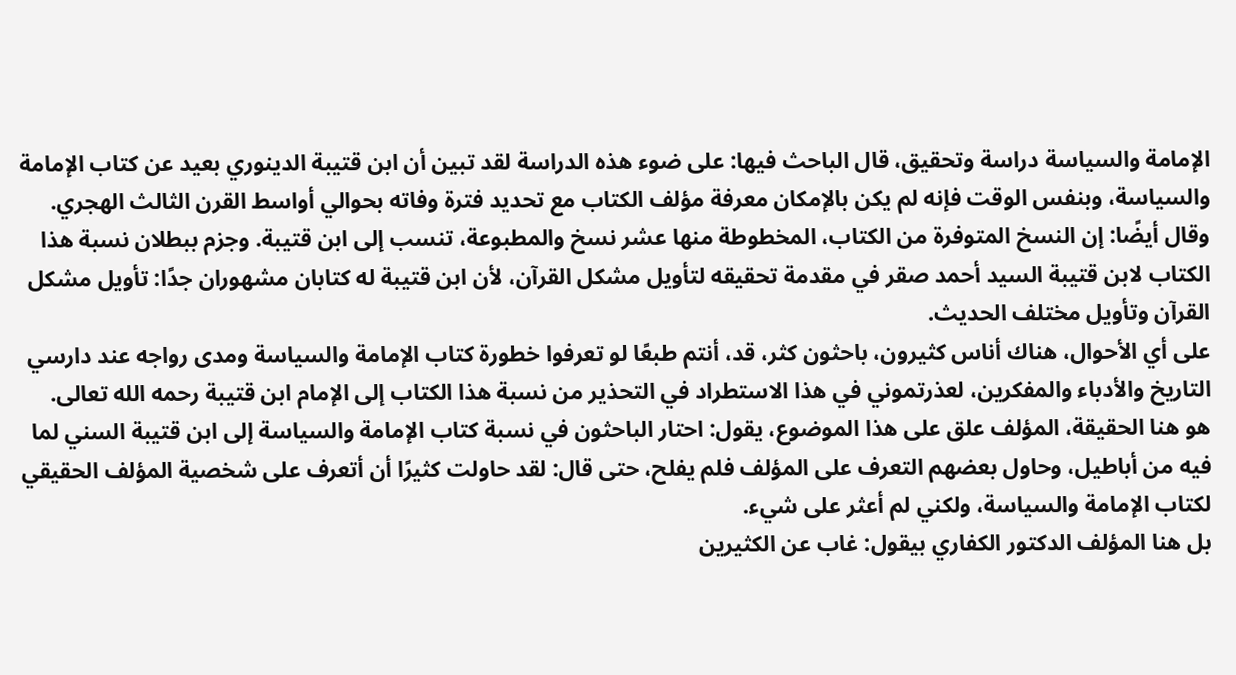الإمامة والسياسة دراسة وتحقيق، قال الباحث فيها: على ضوء هذه الدراسة لقد تبين أن ابن قتيبة الدينوري بعيد عن كتاب الإمامة والسياسة، وبنفس الوقت فإنه لم يكن بالإمكان معرفة مؤلف الكتاب مع تحديد فترة وفاته بحوالي أواسط القرن الثالث الهجري.
وقال أيضًا: إن النسخ المتوفرة من الكتاب، المخطوطة منها عشر نسخ والمطبوعة، تنسب إلى ابن قتيبة. وجزم ببطلان نسبة هذا الكتاب لابن قتيبة السيد أحمد صقر في مقدمة تحقيقه لتأويل مشكل القرآن، لأن ابن قتيبة له كتابان مشهوران جدًا: تأويل مشكل القرآن وتأويل مختلف الحديث.
على أي الأحوال، هناك أناس كثيرون، باحثون كثر، قد، أنتم طبعًا لو تعرفوا خطورة كتاب الإمامة والسياسة ومدى رواجه عند دارسي التاريخ والأدباء والمفكرين، لعذرتموني في هذا الاستطراد في التحذير من نسبة هذا الكتاب إلى الإمام ابن قتيبة رحمه الله تعالى.
هو هنا الحقيقة، المؤلف علق على هذا الموضوع، يقول: احتار الباحثون في نسبة كتاب الإمامة والسياسة إلى ابن قتيبة السني لما فيه من أباطيل، وحاول بعضهم التعرف على المؤلف فلم يفلح، حتى قال: لقد حاولت كثيرًا أن أتعرف على شخصية المؤلف الحقيقي لكتاب الإمامة والسياسة، ولكني لم أعثر على شيء.
بل هنا المؤلف الدكتور الكفاري بيقول: غاب عن الكثيرين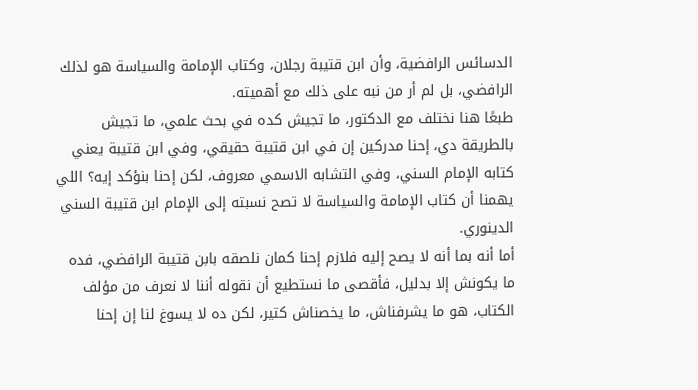الدسائس الرافضية، وأن ابن قتيبة رجلان، وكتاب الإمامة والسياسة هو لذلك الرافضي، بل لم أر من نبه على ذلك مع أهميته.
طبعًا هنا نختلف مع الدكتور، ما تجيش كده في بحث علمي، ما تجيش بالطريقة دي، إحنا مدركين إن في ابن قتيبة حقيقي، وفي ابن قتيبة يعني كتابه الإمام السني، وفي التشابه الاسمي معروف، لكن إحنا بنؤكد إيه؟ اللي يهمنا أن كتاب الإمامة والسياسة لا تصح نسبته إلى الإمام ابن قتيبة السني الدينوري.
أما أنه بما أنه لا يصح إليه فلازم إحنا كمان نلصقه بابن قتيبة الرافضي، فده ما يكونش إلا بدليل، فأقصى ما نستطيع أن نقوله أننا لا نعرف من مؤلف الكتاب، هو ما يشرفناش، ما يخصناش كتير، لكن ده لا يسوغ لنا إن إحنا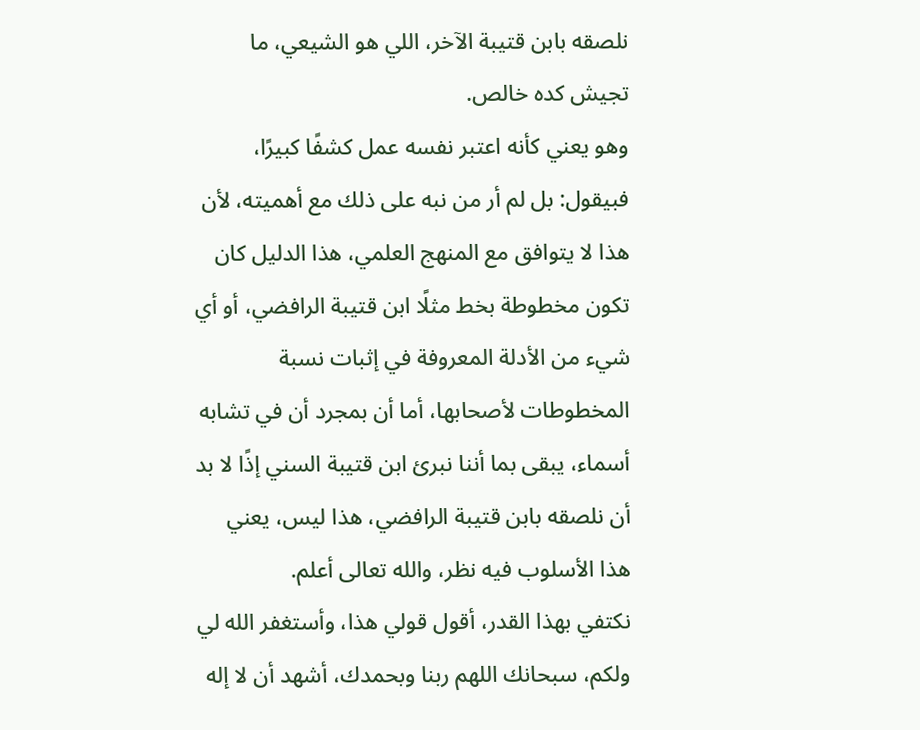نلصقه بابن قتيبة الآخر، اللي هو الشيعي، ما تجيش كده خالص.
وهو يعني كأنه اعتبر نفسه عمل كشفًا كبيرًا، فبيقول: بل لم أر من نبه على ذلك مع أهميته، لأن هذا لا يتوافق مع المنهج العلمي، هذا الدليل كان تكون مخطوطة بخط مثلًا ابن قتيبة الرافضي، أو أي شيء من الأدلة المعروفة في إثبات نسبة المخطوطات لأصحابها، أما أن بمجرد أن في تشابه أسماء، يبقى بما أننا نبرئ ابن قتيبة السني إذًا لا بد أن نلصقه بابن قتيبة الرافضي، هذا ليس، يعني هذا الأسلوب فيه نظر، والله تعالى أعلم.
نكتفي بهذا القدر، أقول قولي هذا، وأستغفر الله لي ولكم، سبحانك اللهم ربنا وبحمدك، أشهد أن لا إله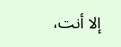إلا أنت،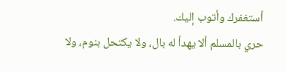أستغفرك وأتوب إليك.
حري بالمسلم ألا يهدأ له بال، ولا يكتحل بنوم، ولا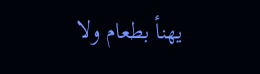يهنأ بطعام ولا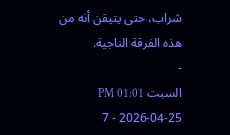شراب، حتى يتيقن أنه من هذه الفرقة الناجية.
-
السبت PM 01:01
2026-04-25 - 7